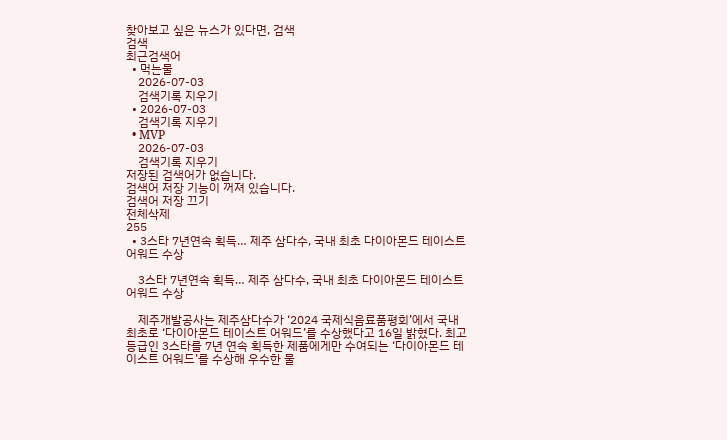찾아보고 싶은 뉴스가 있다면, 검색
검색
최근검색어
  • 먹는물
    2026-07-03
    검색기록 지우기
  • 2026-07-03
    검색기록 지우기
  • MVP
    2026-07-03
    검색기록 지우기
저장된 검색어가 없습니다.
검색어 저장 기능이 꺼져 있습니다.
검색어 저장 끄기
전체삭제
255
  • 3스타 7년연속 획득… 제주 삼다수, 국내 최초 다이아몬드 테이스트 어워드 수상

    3스타 7년연속 획득… 제주 삼다수, 국내 최초 다이아몬드 테이스트 어워드 수상

    제주개발공사는 제주삼다수가 ‘2024 국제식음료품평회’에서 국내 최초로 ‘다이아몬드 테이스트 어워드’를 수상했다고 16일 밝혔다. 최고 등급인 3스타를 7년 연속 획득한 제품에게만 수여되는 ‘다이아몬드 테이스트 어워드’를 수상해 우수한 물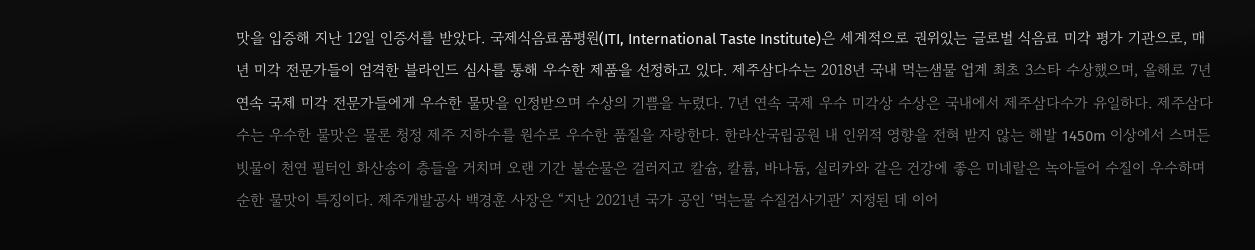맛을 입증해 지난 12일 인증서를 받았다. 국제식음료품평원(ITI, International Taste Institute)은 세계적으로 권위있는 글로벌 식음료 미각 평가 기관으로, 매년 미각 전문가들이 엄격한 블라인드 심사를 통해 우수한 제품을 선정하고 있다. 제주삼다수는 2018년 국내 먹는샘물 업계 최초 3스타 수상했으며, 올해로 7년 연속 국제 미각 전문가들에게 우수한 물맛을 인정받으며 수상의 기쁨을 누렸다. 7년 연속 국제 우수 미각상 수상은 국내에서 제주삼다수가 유일하다. 제주삼다수는 우수한 물맛은 물론 청정 제주 지하수를 원수로 우수한 품질을 자랑한다. 한라산국립공원 내 인위적 영향을 전혀 받지 않는 해발 1450m 이상에서 스며든 빗물이 천연 필터인 화산송이 층들을 거치며 오랜 기간 불순물은 걸러지고 칼슘, 칼륨, 바나듐, 실리카와 같은 건강에 좋은 미네랄은 녹아들어 수질이 우수하며 순한 물맛이 특징이다. 제주개발공사 백경훈 사장은 “지난 2021년 국가 공인 ‘먹는물 수질검사기관’ 지정된 데 이어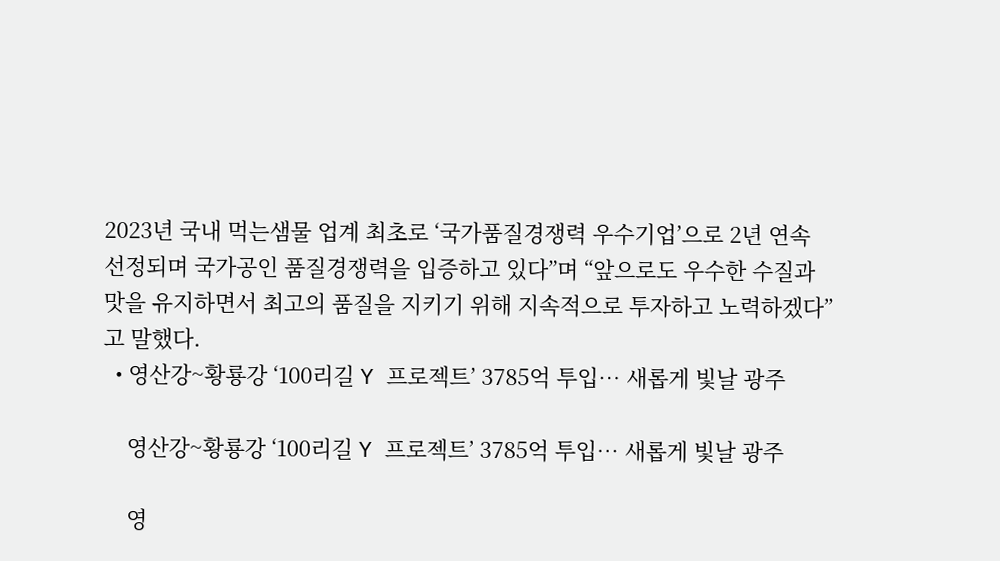2023년 국내 먹는샘물 업계 최초로 ‘국가품질경쟁력 우수기업’으로 2년 연속 선정되며 국가공인 품질경쟁력을 입증하고 있다”며 “앞으로도 우수한 수질과 맛을 유지하면서 최고의 품질을 지키기 위해 지속적으로 투자하고 노력하겠다”고 말했다.
  • 영산강~황룡강 ‘100리길 Y 프로젝트’ 3785억 투입… 새롭게 빛날 광주

    영산강~황룡강 ‘100리길 Y 프로젝트’ 3785억 투입… 새롭게 빛날 광주

    영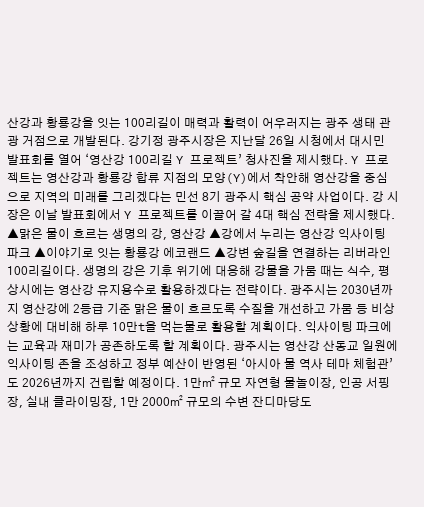산강과 황룡강을 잇는 100리길이 매력과 활력이 어우러지는 광주 생태 관광 거점으로 개발된다. 강기정 광주시장은 지난달 26일 시청에서 대시민 발표회를 열어 ‘영산강 100리길 Y 프로젝트’ 청사진을 제시했다. Y 프로젝트는 영산강과 황룡강 합류 지점의 모양(Y)에서 착안해 영산강을 중심으로 지역의 미래를 그리겠다는 민선 8기 광주시 핵심 공약 사업이다. 강 시장은 이날 발표회에서 Y 프로젝트를 이끌어 갈 4대 핵심 전략을 제시했다. ▲맑은 물이 흐르는 생명의 강, 영산강 ▲강에서 누리는 영산강 익사이팅 파크 ▲이야기로 잇는 황룡강 에코랜드 ▲강변 숲길을 연결하는 리버라인 100리길이다. 생명의 강은 기후 위기에 대응해 강물을 가뭄 때는 식수, 평상시에는 영산강 유지용수로 활용하겠다는 전략이다. 광주시는 2030년까지 영산강에 2등급 기준 맑은 물이 흐르도록 수질을 개선하고 가뭄 등 비상 상황에 대비해 하루 10만t을 먹는물로 활용할 계획이다. 익사이팅 파크에는 교육과 재미가 공존하도록 할 계획이다. 광주시는 영산강 산동교 일원에 익사이팅 존을 조성하고 정부 예산이 반영된 ‘아시아 물 역사 테마 체험관’도 2026년까지 건립할 예정이다. 1만㎡ 규모 자연형 물놀이장, 인공 서핑장, 실내 클라이밍장, 1만 2000㎡ 규모의 수변 잔디마당도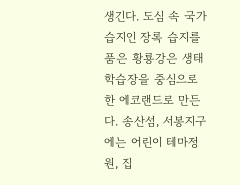생긴다. 도심 속 국가 습지인 장록 습지를 품은 황룡강은 생태학습장을 중심으로 한 에코랜드로 만든다. 송산섬, 서봉지구에는 어린이 테마정원, 집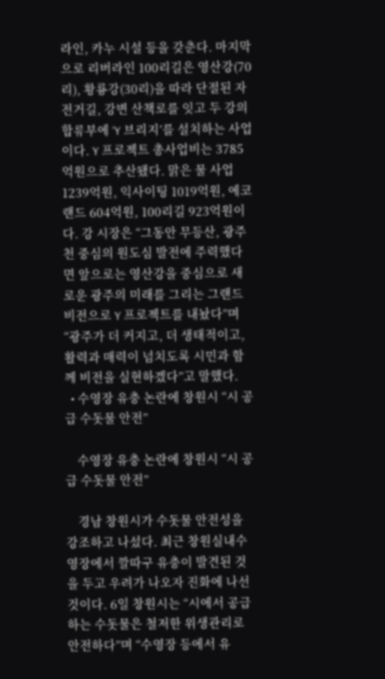라인, 카누 시설 등을 갖춘다. 마지막으로 리버라인 100리길은 영산강(70리), 황룡강(30리)을 따라 단절된 자전거길, 강변 산책로를 잇고 두 강의 합류부에 ‘Y 브리지’를 설치하는 사업이다. Y 프로젝트 총사업비는 3785억원으로 추산됐다. 맑은 물 사업 1239억원, 익사이팅 1019억원, 에코랜드 604억원, 100리길 923억원이다. 강 시장은 “그동안 무등산, 광주천 중심의 원도심 발전에 주력했다면 앞으로는 영산강을 중심으로 새로운 광주의 미래를 그리는 그랜드 비전으로 Y 프로젝트를 내놨다”며 “광주가 더 커지고, 더 생태적이고, 활력과 매력이 넘치도록 시민과 함께 비전을 실현하겠다”고 말했다.
  • 수영장 유충 논란에 창원시 “시 공급 수돗물 안전”

    수영장 유충 논란에 창원시 “시 공급 수돗물 안전”

    경남 창원시가 수돗물 안전성을 강조하고 나섰다. 최근 창원실내수영장에서 깔따구 유충이 발견된 것을 두고 우려가 나오자 진화에 나선 것이다. 6일 창원시는 “시에서 공급하는 수돗물은 철저한 위생관리로 안전하다”며 “수영장 등에서 유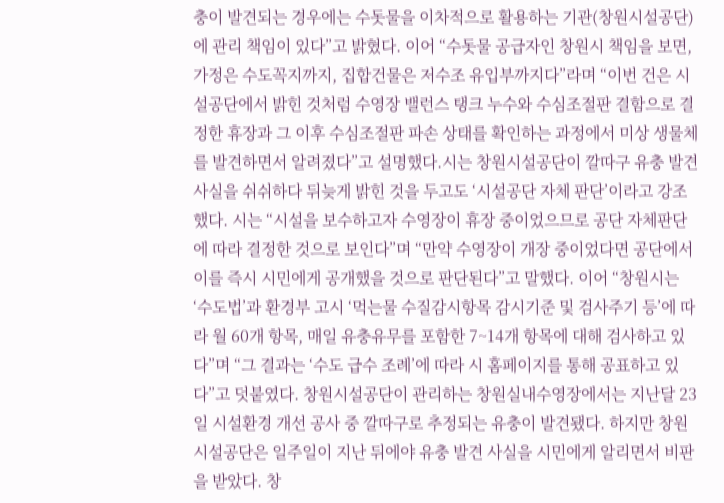충이 발견되는 경우에는 수돗물을 이차적으로 활용하는 기관(창원시설공단)에 관리 책임이 있다”고 밝혔다. 이어 “수돗물 공급자인 창원시 책임을 보면, 가정은 수도꼭지까지, 집합건물은 저수조 유입부까지다”라며 “이번 건은 시설공단에서 밝힌 것처럼 수영장 밸런스 탱크 누수와 수심조절판 결함으로 결정한 휴장과 그 이후 수심조절판 파손 상태를 확인하는 과정에서 미상 생물체를 발견하면서 알려졌다”고 설명했다.시는 창원시설공단이 깔따구 유충 발견 사실을 쉬쉬하다 뒤늦게 밝힌 것을 두고도 ‘시설공단 자체 판단’이라고 강조했다. 시는 “시설을 보수하고자 수영장이 휴장 중이었으므로 공단 자체판단에 따라 결정한 것으로 보인다”며 “만약 수영장이 개장 중이었다면 공단에서 이를 즉시 시민에게 공개했을 것으로 판단된다”고 말했다. 이어 “창원시는 ‘수도법’과 환경부 고시 ‘먹는물 수질감시항목 감시기준 및 검사주기 등’에 따라 월 60개 항목, 매일 유충유무를 포함한 7~14개 항목에 대해 검사하고 있다”며 “그 결과는 ‘수도 급수 조례’에 따라 시 홈페이지를 통해 공표하고 있다”고 덧붙였다. 창원시설공단이 관리하는 창원실내수영장에서는 지난달 23일 시설환경 개선 공사 중 깔따구로 추정되는 유충이 발견됐다. 하지만 창원시설공단은 일주일이 지난 뒤에야 유충 발견 사실을 시민에게 알리면서 비판을 받았다. 창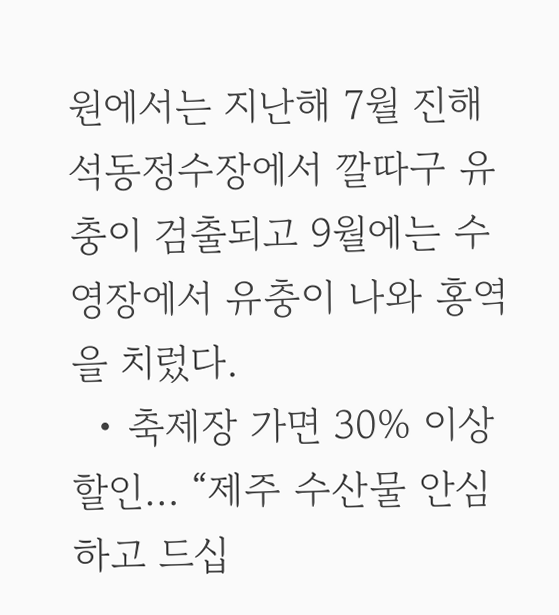원에서는 지난해 7월 진해 석동정수장에서 깔따구 유충이 검출되고 9월에는 수영장에서 유충이 나와 홍역을 치렀다.
  • 축제장 가면 30% 이상 할인… “제주 수산물 안심하고 드십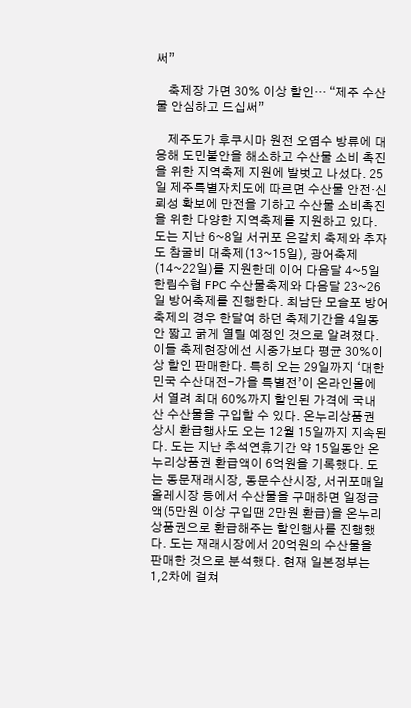써”

    축제장 가면 30% 이상 할인… “제주 수산물 안심하고 드십써”

    제주도가 후쿠시마 원전 오염수 방류에 대응해 도민불안을 해소하고 수산물 소비 촉진을 위한 지역축제 지원에 발벗고 나섰다. 25일 제주특별자치도에 따르면 수산물 안전·신뢰성 확보에 만전을 기하고 수산물 소비촉진을 위한 다양한 지역축제를 지원하고 있다. 도는 지난 6~8일 서귀포 은갈치 축제와 추자도 참굴비 대축제(13~15일), 광어축제(14~22일)를 지원한데 이어 다음달 4~5일 한림수협 FPC 수산물축제와 다음달 23~26일 방어축제를 진행한다. 최남단 모슬포 방어축제의 경우 한달여 하던 축제기간을 4일동안 짧고 굵게 열릴 예정인 것으로 알려졌다. 이들 축제현장에선 시중가보다 평균 30%이상 할인 판매한다. 특히 오는 29일까지 ‘대한민국 수산대전-가을 특별전’이 온라인몰에서 열려 최대 60%까지 할인된 가격에 국내산 수산물을 구입할 수 있다. 온누리상품권 상시 환급행사도 오는 12월 15일까지 지속된다. 도는 지난 추석연휴기간 약 15일동안 온누리상품권 환급액이 6억원을 기록했다. 도는 동문재래시장, 동문수산시장, 서귀포매일올레시장 등에서 수산물을 구매하면 일정금액(5만원 이상 구입땐 2만원 환급)을 온누리상품권으로 환급해주는 할인행사를 진행했다. 도는 재래시장에서 20억원의 수산물을 판매한 것으로 분석했다. 현재 일본정부는 1,2차에 걸쳐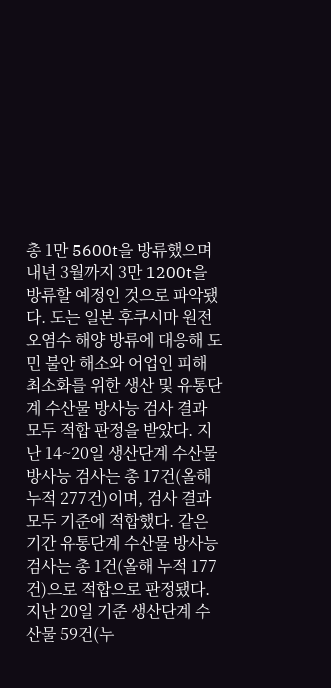총 1만 5600t을 방류했으며 내년 3월까지 3만 1200t을 방류할 예정인 것으로 파악됐다. 도는 일본 후쿠시마 원전 오염수 해양 방류에 대응해 도민 불안 해소와 어업인 피해 최소화를 위한 생산 및 유통단계 수산물 방사능 검사 결과 모두 적합 판정을 받았다. 지난 14~20일 생산단계 수산물 방사능 검사는 총 17건(올해 누적 277건)이며, 검사 결과 모두 기준에 적합했다. 같은 기간 유통단계 수산물 방사능 검사는 총 1건(올해 누적 177건)으로 적합으로 판정됐다. 지난 20일 기준 생산단계 수산물 59건(누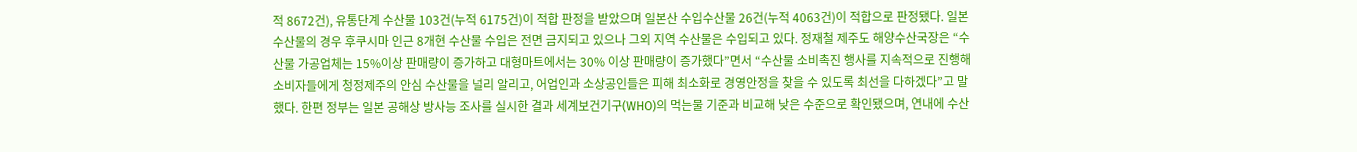적 8672건), 유통단계 수산물 103건(누적 6175건)이 적합 판정을 받았으며 일본산 수입수산물 26건(누적 4063건)이 적합으로 판정됐다. 일본수산물의 경우 후쿠시마 인근 8개현 수산물 수입은 전면 금지되고 있으나 그외 지역 수산물은 수입되고 있다. 정재철 제주도 해양수산국장은 “수산물 가공업체는 15%이상 판매량이 증가하고 대형마트에서는 30% 이상 판매량이 증가했다”면서 “수산물 소비촉진 행사를 지속적으로 진행해 소비자들에게 청정제주의 안심 수산물을 널리 알리고, 어업인과 소상공인들은 피해 최소화로 경영안정을 찾을 수 있도록 최선을 다하겠다”고 말했다. 한편 정부는 일본 공해상 방사능 조사를 실시한 결과 세계보건기구(WHO)의 먹는물 기준과 비교해 낮은 수준으로 확인됐으며, 연내에 수산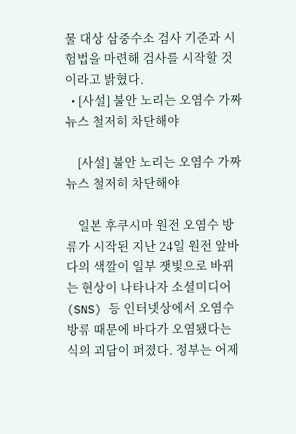물 대상 삼중수소 검사 기준과 시험법을 마련해 검사를 시작할 것이라고 밝혔다.
  • [사설] 불안 노리는 오염수 가짜뉴스 철저히 차단해야

    [사설] 불안 노리는 오염수 가짜뉴스 철저히 차단해야

    일본 후쿠시마 원전 오염수 방류가 시작된 지난 24일 원전 앞바다의 색깔이 일부 잿빛으로 바뀌는 현상이 나타나자 소셜미디어(SNS) 등 인터넷상에서 오염수 방류 때문에 바다가 오염됐다는 식의 괴담이 퍼졌다. 정부는 어제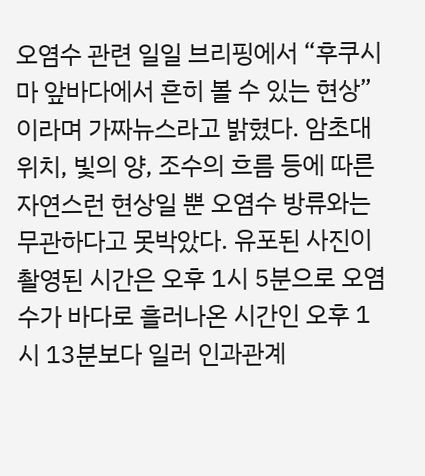오염수 관련 일일 브리핑에서 “후쿠시마 앞바다에서 흔히 볼 수 있는 현상”이라며 가짜뉴스라고 밝혔다. 암초대 위치, 빛의 양, 조수의 흐름 등에 따른 자연스런 현상일 뿐 오염수 방류와는 무관하다고 못박았다. 유포된 사진이 촬영된 시간은 오후 1시 5분으로 오염수가 바다로 흘러나온 시간인 오후 1시 13분보다 일러 인과관계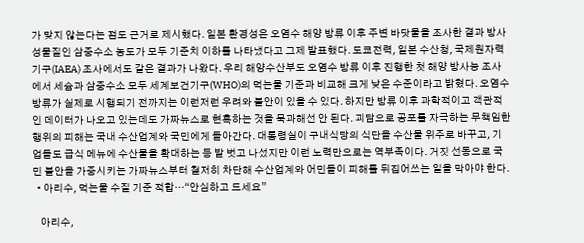가 맞지 않는다는 점도 근거로 제시했다. 일본 환경성은 오염수 해양 방류 이후 주변 바닷물을 조사한 결과 방사성물질인 삼중수소 농도가 모두 기준치 이하를 나타냈다고 그제 발표했다. 도쿄전력, 일본 수산청, 국제원자력기구(IAEA) 조사에서도 같은 결과가 나왔다. 우리 해양수산부도 오염수 방류 이후 진행한 첫 해양 방사능 조사에서 세슘과 삼중수소 모두 세계보건기구(WHO)의 먹는물 기준과 비교해 크게 낮은 수준이라고 밝혔다. 오염수 방류가 실제로 시행되기 전까지는 이런저런 우려와 불안이 있을 수 있다. 하지만 방류 이후 과학적이고 객관적인 데이터가 나오고 있는데도 가짜뉴스로 현혹하는 것을 묵과해선 안 된다. 괴담으로 공포를 자극하는 무책임한 행위의 피해는 국내 수산업계와 국민에게 돌아간다. 대통령실이 구내식당의 식단을 수산물 위주로 바꾸고, 기업들도 급식 메뉴에 수산물을 확대하는 등 발 벗고 나섰지만 이런 노력만으로는 역부족이다. 거짓 선동으로 국민 불안을 가중시키는 가짜뉴스부터 철저히 차단해 수산업계와 어민들이 피해를 뒤집어쓰는 일을 막아야 한다.
  • 아리수, 먹는물 수질 기준 적합…“안심하고 드세요”

    아리수,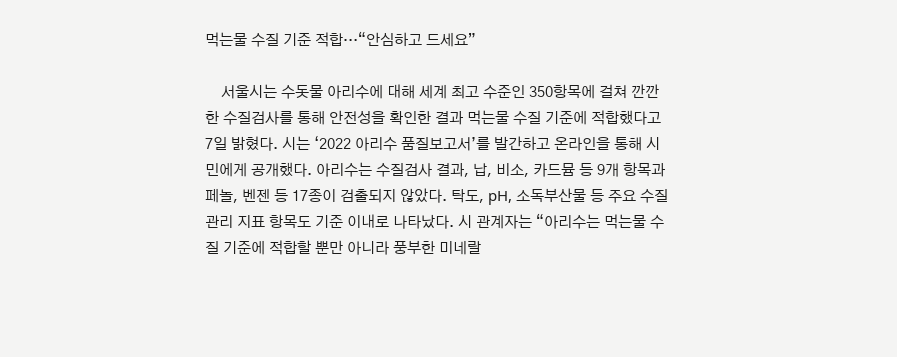먹는물 수질 기준 적합…“안심하고 드세요”

    서울시는 수돗물 아리수에 대해 세계 최고 수준인 350항목에 걸쳐 깐깐한 수질검사를 통해 안전성을 확인한 결과 먹는물 수질 기준에 적합했다고 7일 밝혔다. 시는 ‘2022 아리수 품질보고서’를 발간하고 온라인을 통해 시민에게 공개했다. 아리수는 수질검사 결과, 납, 비소, 카드뮴 등 9개 항목과 페놀, 벤젠 등 17종이 검출되지 않았다. 탁도, pH, 소독부산물 등 주요 수질관리 지표 항목도 기준 이내로 나타났다. 시 관계자는 “아리수는 먹는물 수질 기준에 적합할 뿐만 아니라 풍부한 미네랄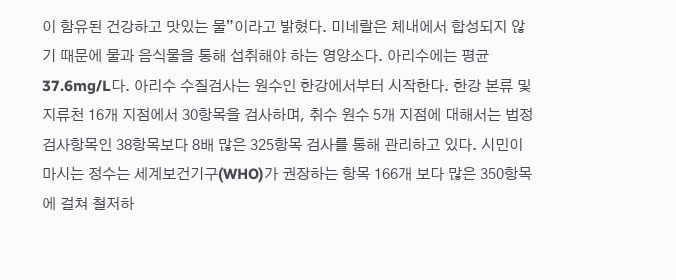이 함유된 건강하고 맛있는 물”이라고 밝혔다. 미네랄은 체내에서 합성되지 않기 때문에 물과 음식물을 통해 섭취해야 하는 영양소다. 아리수에는 평균 37.6mg/L다. 아리수 수질검사는 원수인 한강에서부터 시작한다. 한강 본류 및 지류천 16개 지점에서 30항목을 검사하며, 취수 원수 5개 지점에 대해서는 법정 검사항목인 38항목보다 8배 많은 325항목 검사를 통해 관리하고 있다. 시민이 마시는 정수는 세계보건기구(WHO)가 권장하는 항목 166개 보다 많은 350항목에 걸쳐 철저하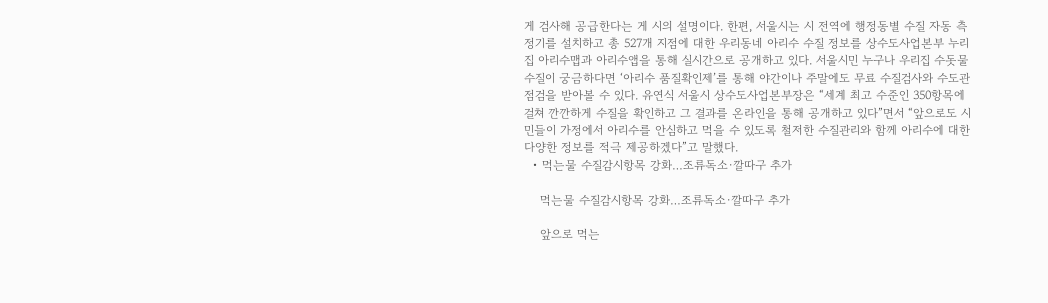게 검사해 공급한다는 게 시의 설명이다. 한편, 서울시는 시 전역에 행정동별 수질 자동 측정기를 설치하고 총 527개 지점에 대한 우리동네 아리수 수질 정보를 상수도사업본부 누리집 아리수맵과 아리수앱을 통해 실시간으로 공개하고 있다. 서울시민 누구나 우리집 수돗물 수질이 궁금하다면 ‘아리수 품질확인제’를 통해 야간이나 주말에도 무료 수질검사와 수도관 점검을 받아볼 수 있다. 유연식 서울시 상수도사업본부장은 “세계 최고 수준인 350항목에 걸쳐 깐깐하게 수질을 확인하고 그 결과를 온라인을 통해 공개하고 있다”면서 “앞으로도 시민들이 가정에서 아리수를 안심하고 먹을 수 있도록 철저한 수질관리와 함께 아리수에 대한 다양한 정보를 적극 제공하겠다”고 말했다.
  • 먹는물 수질감시항목 강화…조류독소·깔따구 추가

    먹는물 수질감시항목 강화…조류독소·깔따구 추가

    앞으로 먹는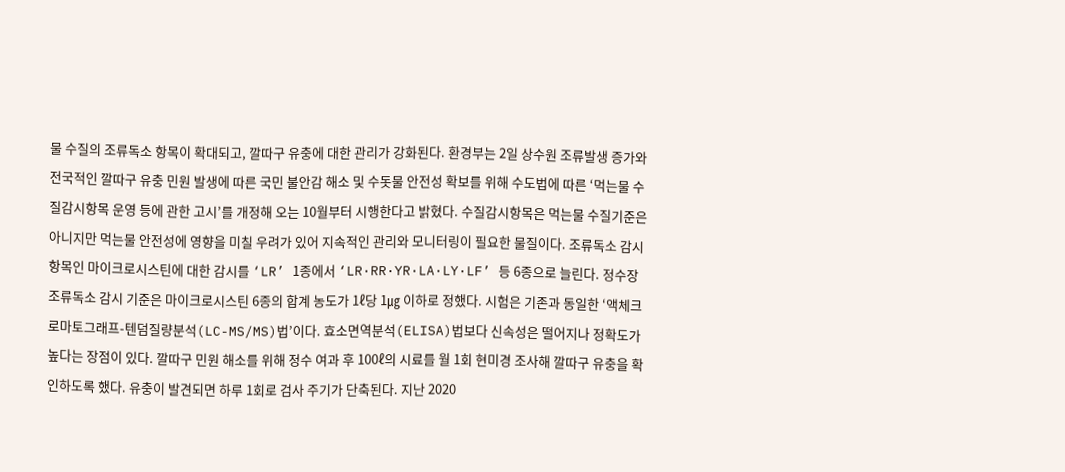물 수질의 조류독소 항목이 확대되고, 깔따구 유충에 대한 관리가 강화된다. 환경부는 2일 상수원 조류발생 증가와 전국적인 깔따구 유충 민원 발생에 따른 국민 불안감 해소 및 수돗물 안전성 확보를 위해 수도법에 따른 ‘먹는물 수질감시항목 운영 등에 관한 고시’를 개정해 오는 10월부터 시행한다고 밝혔다. 수질감시항목은 먹는물 수질기준은 아니지만 먹는물 안전성에 영향을 미칠 우려가 있어 지속적인 관리와 모니터링이 필요한 물질이다. 조류독소 감시항목인 마이크로시스틴에 대한 감시를 ‘LR’ 1종에서 ‘LR·RR·YR·LA·LY·LF’ 등 6종으로 늘린다. 정수장 조류독소 감시 기준은 마이크로시스틴 6종의 합계 농도가 1ℓ당 1㎍ 이하로 정했다. 시험은 기존과 동일한 ‘액체크로마토그래프-텐덤질량분석(LC-MS/MS)법’이다. 효소면역분석(ELISA)법보다 신속성은 떨어지나 정확도가 높다는 장점이 있다. 깔따구 민원 해소를 위해 정수 여과 후 100ℓ의 시료를 월 1회 현미경 조사해 깔따구 유충을 확인하도록 했다. 유충이 발견되면 하루 1회로 검사 주기가 단축된다. 지난 2020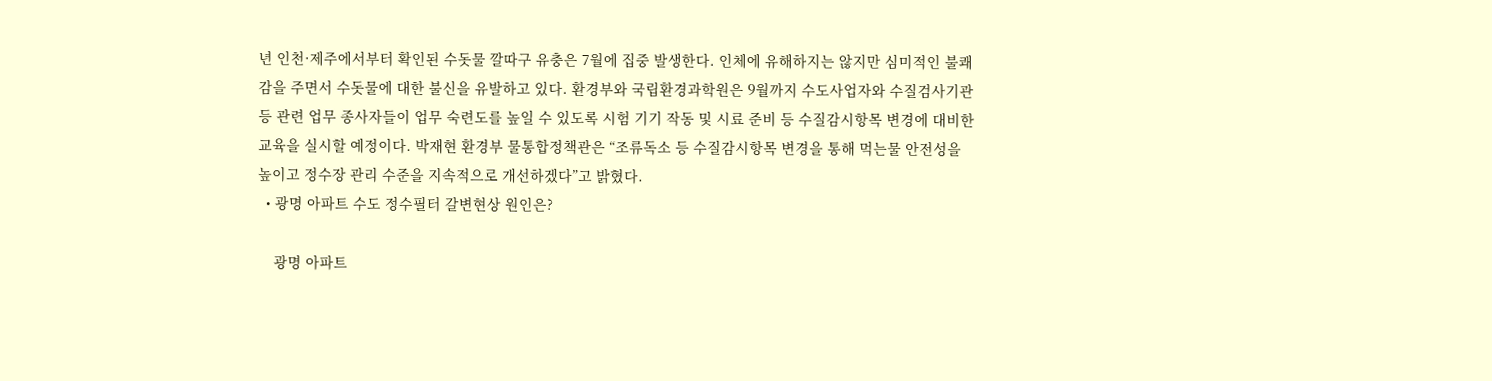년 인천·제주에서부터 확인된 수돗물 깔따구 유충은 7월에 집중 발생한다. 인체에 유해하지는 않지만 심미적인 불쾌감을 주면서 수돗물에 대한 불신을 유발하고 있다. 환경부와 국립환경과학원은 9월까지 수도사업자와 수질검사기관 등 관련 업무 종사자들이 업무 숙련도를 높일 수 있도록 시험 기기 작동 및 시료 준비 등 수질감시항목 변경에 대비한 교육을 실시할 예정이다. 박재현 환경부 물통합정책관은 “조류독소 등 수질감시항목 변경을 통해 먹는물 안전성을 높이고 정수장 관리 수준을 지속적으로 개선하겠다”고 밝혔다.
  • 광명 아파트 수도 정수필터 갈변현상 원인은?

    광명 아파트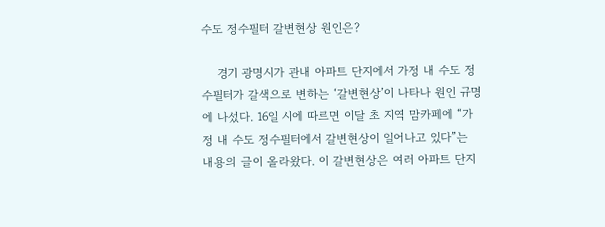수도 정수필터 갈변현상 원인은?

    경기 광명시가 관내 아파트 단지에서 가정 내 수도 정수필터가 갈색으로 변하는 ‘갈변현상’이 나타나 원인 규명에 나섰다. 16일 시에 따르면 이달 초 지역 맘카페에 “가정 내 수도 정수필터에서 갈변현상이 일어나고 있다”는 내용의 글이 올라왔다. 이 갈변현상은 여러 아파트 단지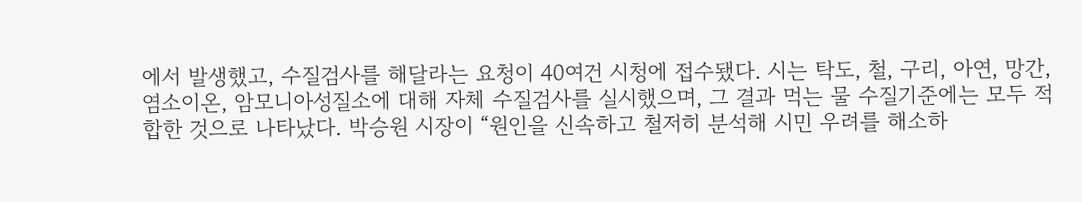에서 발생했고, 수질검사를 해달라는 요청이 40여건 시청에 접수됐다. 시는 탁도, 철, 구리, 아연, 망간, 염소이온, 암모니아성질소에 대해 자체 수질검사를 실시했으며, 그 결과 먹는 물 수질기준에는 모두 적합한 것으로 나타났다. 박승원 시장이 “원인을 신속하고 철저히 분석해 시민 우려를 해소하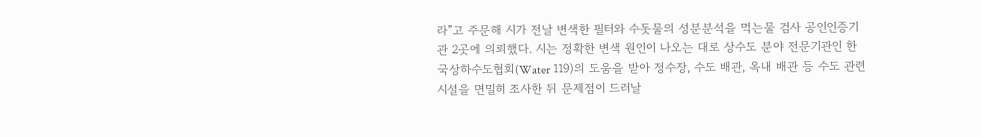라”고 주문해 시가 전날 변색한 필터와 수돗물의 성분분석을 먹는물 검사 공인인증기관 2곳에 의뢰했다. 시는 정확한 변색 원인이 나오는 대로 상수도 분야 전문기관인 한국상하수도협회(Water 119)의 도움을 받아 정수장, 수도 배관, 옥내 배관 등 수도 관련 시설을 면밀히 조사한 뒤 문제점이 드러날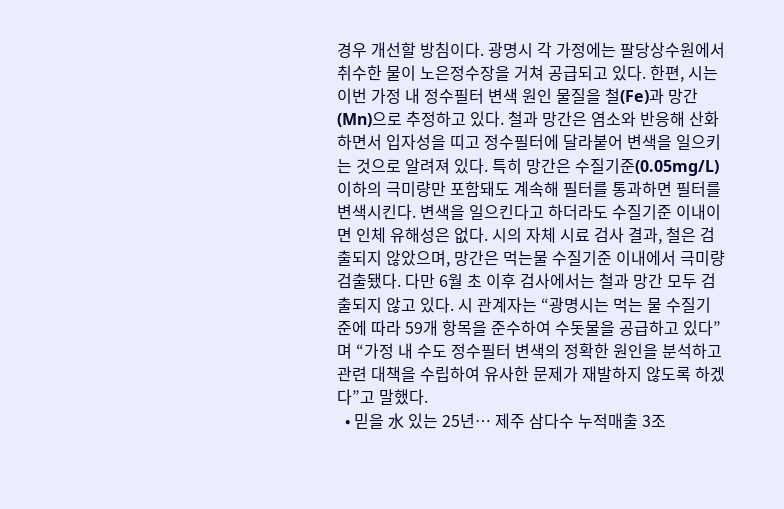경우 개선할 방침이다. 광명시 각 가정에는 팔당상수원에서 취수한 물이 노은정수장을 거쳐 공급되고 있다. 한편, 시는 이번 가정 내 정수필터 변색 원인 물질을 철(Fe)과 망간(Mn)으로 추정하고 있다. 철과 망간은 염소와 반응해 산화하면서 입자성을 띠고 정수필터에 달라붙어 변색을 일으키는 것으로 알려져 있다. 특히 망간은 수질기준(0.05mg/L) 이하의 극미량만 포함돼도 계속해 필터를 통과하면 필터를 변색시킨다. 변색을 일으킨다고 하더라도 수질기준 이내이면 인체 유해성은 없다. 시의 자체 시료 검사 결과, 철은 검출되지 않았으며, 망간은 먹는물 수질기준 이내에서 극미량 검출됐다. 다만 6월 초 이후 검사에서는 철과 망간 모두 검출되지 않고 있다. 시 관계자는 “광명시는 먹는 물 수질기준에 따라 59개 항목을 준수하여 수돗물을 공급하고 있다”며 “가정 내 수도 정수필터 변색의 정확한 원인을 분석하고 관련 대책을 수립하여 유사한 문제가 재발하지 않도록 하겠다”고 말했다.
  • 믿을 水 있는 25년… 제주 삼다수 누적매출 3조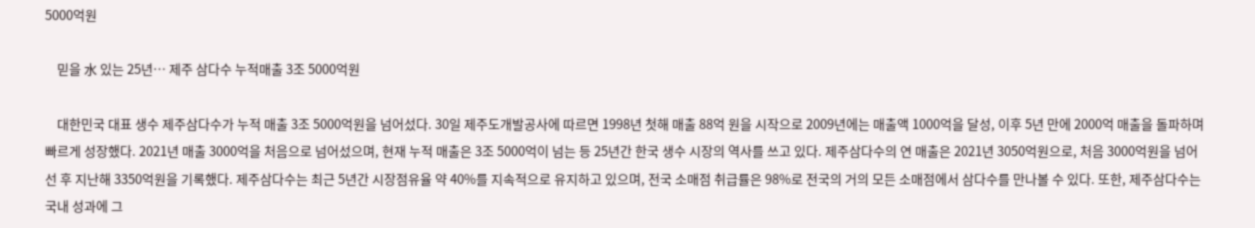5000억원

    믿을 水 있는 25년… 제주 삼다수 누적매출 3조 5000억원

    대한민국 대표 생수 제주삼다수가 누적 매출 3조 5000억원을 넘어섰다. 30일 제주도개발공사에 따르면 1998년 첫해 매출 88억 원을 시작으로 2009년에는 매출액 1000억을 달성, 이후 5년 만에 2000억 매출을 돌파하며 빠르게 성장했다. 2021년 매출 3000억을 처음으로 넘어섰으며, 현재 누적 매출은 3조 5000억이 넘는 등 25년간 한국 생수 시장의 역사를 쓰고 있다. 제주삼다수의 연 매출은 2021년 3050억원으로, 처음 3000억원을 넘어선 후 지난해 3350억원을 기록했다. 제주삼다수는 최근 5년간 시장점유율 약 40%를 지속적으로 유지하고 있으며, 전국 소매점 취급률은 98%로 전국의 거의 모든 소매점에서 삼다수를 만나볼 수 있다. 또한, 제주삼다수는 국내 성과에 그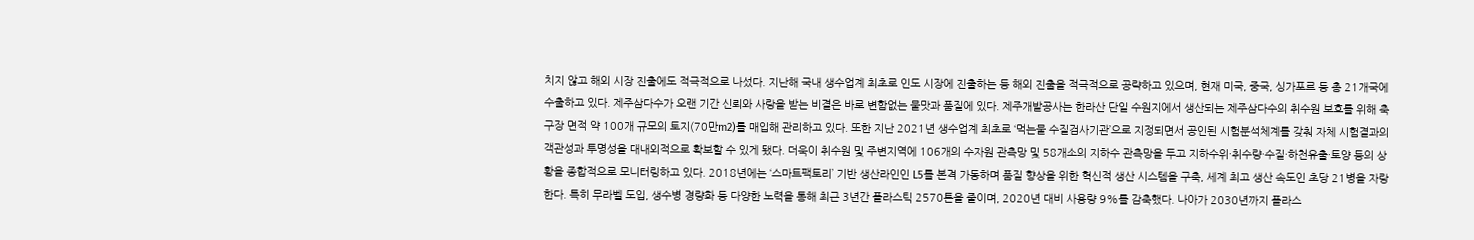치지 않고 해외 시장 진출에도 적극적으로 나섰다. 지난해 국내 생수업계 최초로 인도 시장에 진출하는 등 해외 진출을 적극적으로 공략하고 있으며, 현재 미국, 중국, 싱가포르 등 총 21개국에 수출하고 있다. 제주삼다수가 오랜 기간 신뢰와 사랑을 받는 비결은 바로 변함없는 물맛과 품질에 있다. 제주개발공사는 한라산 단일 수원지에서 생산되는 제주삼다수의 취수원 보호를 위해 축구장 면적 약 100개 규모의 토지(70만m2)를 매입해 관리하고 있다. 또한 지난 2021년 생수업계 최초로 ‘먹는물 수질검사기관’으로 지정되면서 공인된 시험분석체계를 갖춰 자체 시험결과의 객관성과 투명성을 대내외적으로 확보할 수 있게 됐다. 더욱이 취수원 및 주변지역에 106개의 수자원 관측망 및 58개소의 지하수 관측망을 두고 지하수위·취수량·수질·하천유출·토양 등의 상황을 종합적으로 모니터링하고 있다. 2018년에는 ‘스마트팩토리’ 기반 생산라인인 L5를 본격 가동하며 품질 향상을 위한 혁신적 생산 시스템을 구축, 세계 최고 생산 속도인 초당 21병을 자랑한다. 특히 무라벨 도입, 생수병 경량화 등 다양한 노력을 통해 최근 3년간 플라스틱 2570톤을 줄이며, 2020년 대비 사용량 9%를 감축했다. 나아가 2030년까지 플라스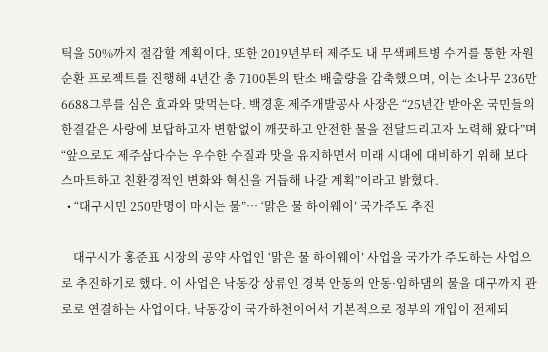틱을 50%까지 절감할 계획이다. 또한 2019년부터 제주도 내 무색페트병 수거를 통한 자원순환 프로젝트를 진행해 4년간 총 7100톤의 탄소 배출량을 감축했으며, 이는 소나무 236만 6688그루를 심은 효과와 맞먹는다. 백경훈 제주개발공사 사장은 “25년간 받아온 국민들의 한결같은 사랑에 보답하고자 변함없이 깨끗하고 안전한 물을 전달드리고자 노력해 왔다”며 “앞으로도 제주삼다수는 우수한 수질과 맛을 유지하면서 미래 시대에 대비하기 위해 보다 스마트하고 친환경적인 변화와 혁신을 거듭해 나갈 계획”이라고 밝혔다.
  • “대구시민 250만명이 마시는 물”… ‘맑은 물 하이웨이’ 국가주도 추진

    대구시가 홍준표 시장의 공약 사업인 ‘맑은 물 하이웨이’ 사업을 국가가 주도하는 사업으로 추진하기로 했다. 이 사업은 낙동강 상류인 경북 안동의 안동·임하댐의 물을 대구까지 관로로 연결하는 사업이다. 낙동강이 국가하천이어서 기본적으로 정부의 개입이 전제되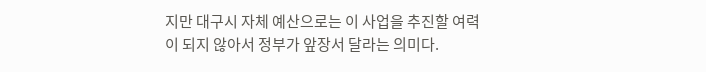지만 대구시 자체 예산으로는 이 사업을 추진할 여력이 되지 않아서 정부가 앞장서 달라는 의미다.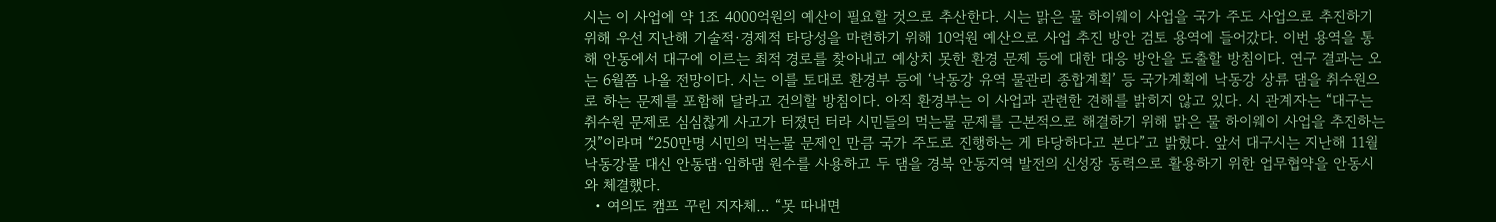시는 이 사업에 약 1조 4000억원의 예산이 필요할 것으로 추산한다. 시는 맑은 물 하이웨이 사업을 국가 주도 사업으로 추진하기 위해 우선 지난해 기술적·경제적 타당성을 마련하기 위해 10억원 예산으로 사업 추진 방안 검토 용역에 들어갔다. 이번 용역을 통해 안동에서 대구에 이르는 최적 경로를 찾아내고 예상치 못한 환경 문제 등에 대한 대응 방안을 도출할 방침이다. 연구 결과는 오는 6월쯤 나올 전망이다. 시는 이를 토대로 환경부 등에 ‘낙동강 유역 물관리 종합계획’ 등 국가계획에 낙동강 상류 댐을 취수원으로 하는 문제를 포함해 달라고 건의할 방침이다. 아직 환경부는 이 사업과 관련한 견해를 밝히지 않고 있다. 시 관계자는 “대구는 취수원 문제로 심심찮게 사고가 터졌던 터라 시민들의 먹는물 문제를 근본적으로 해결하기 위해 맑은 물 하이웨이 사업을 추진하는 것”이라며 “250만명 시민의 먹는물 문제인 만큼 국가 주도로 진행하는 게 타당하다고 본다”고 밝혔다. 앞서 대구시는 지난해 11월 낙동강물 대신 안동댐·임하댐 원수를 사용하고 두 댐을 경북 안동지역 발전의 신성장 동력으로 활용하기 위한 업무협약을 안동시와 체결했다.
  • 여의도 캠프 꾸린 지자체… “못 따내면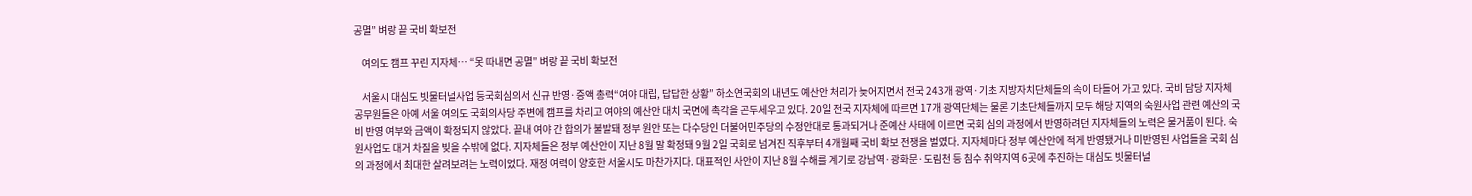공멸” 벼랑 끝 국비 확보전

    여의도 캠프 꾸린 지자체… “못 따내면 공멸” 벼랑 끝 국비 확보전

    서울시 대심도 빗물터널사업 등국회심의서 신규 반영·증액 총력“여야 대립, 답답한 상황” 하소연국회의 내년도 예산안 처리가 늦어지면서 전국 243개 광역·기초 지방자치단체들의 속이 타들어 가고 있다. 국비 담당 지자체 공무원들은 아예 서울 여의도 국회의사당 주변에 캠프를 차리고 여야의 예산안 대치 국면에 촉각을 곤두세우고 있다. 20일 전국 지자체에 따르면 17개 광역단체는 물론 기초단체들까지 모두 해당 지역의 숙원사업 관련 예산의 국비 반영 여부와 금액이 확정되지 않았다. 끝내 여야 간 합의가 불발돼 정부 원안 또는 다수당인 더불어민주당의 수정안대로 통과되거나 준예산 사태에 이르면 국회 심의 과정에서 반영하려던 지자체들의 노력은 물거품이 된다. 숙원사업도 대거 차질을 빚을 수밖에 없다. 지자체들은 정부 예산안이 지난 8월 말 확정돼 9월 2일 국회로 넘겨진 직후부터 4개월째 국비 확보 전쟁을 벌였다. 지자체마다 정부 예산안에 적게 반영됐거나 미반영된 사업들을 국회 심의 과정에서 최대한 살려보려는 노력이었다. 재정 여력이 양호한 서울시도 마찬가지다. 대표적인 사안이 지난 8월 수해를 계기로 강남역·광화문·도림천 등 침수 취약지역 6곳에 추진하는 대심도 빗물터널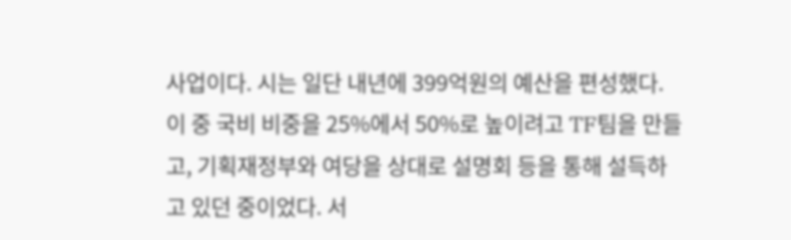사업이다. 시는 일단 내년에 399억원의 예산을 편성했다. 이 중 국비 비중을 25%에서 50%로 높이려고 TF팀을 만들고, 기획재정부와 여당을 상대로 설명회 등을 통해 설득하고 있던 중이었다. 서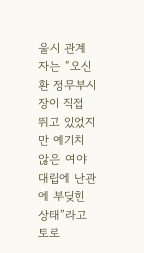울시 관계자는 “오신환 정무부시장이 직접 뛰고 있었지만 예기치 않은 여야 대립에 난관에 부딪힌 상태”라고 토로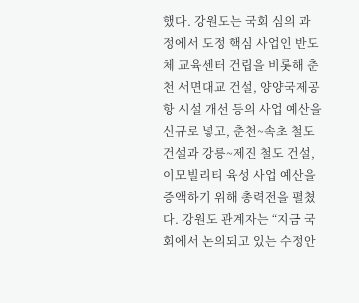했다. 강원도는 국회 심의 과정에서 도정 핵심 사업인 반도체 교육센터 건립을 비롯해 춘천 서면대교 건설, 양양국제공항 시설 개선 등의 사업 예산을 신규로 넣고, 춘천~속초 철도 건설과 강릉~제진 철도 건설, 이모빌리티 육성 사업 예산을 증액하기 위해 총력전을 펼쳤다. 강원도 관계자는 “지금 국회에서 논의되고 있는 수정안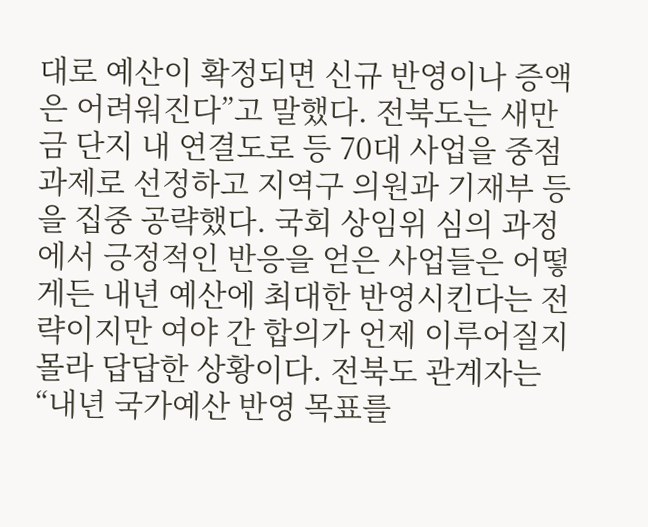대로 예산이 확정되면 신규 반영이나 증액은 어려워진다”고 말했다. 전북도는 새만금 단지 내 연결도로 등 70대 사업을 중점 과제로 선정하고 지역구 의원과 기재부 등을 집중 공략했다. 국회 상임위 심의 과정에서 긍정적인 반응을 얻은 사업들은 어떻게든 내년 예산에 최대한 반영시킨다는 전략이지만 여야 간 합의가 언제 이루어질지 몰라 답답한 상황이다. 전북도 관계자는 “내년 국가예산 반영 목표를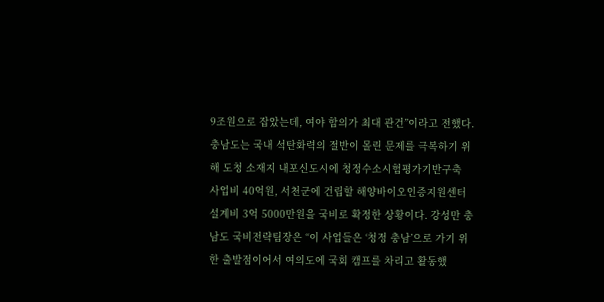9조원으로 잡았는데, 여야 합의가 최대 관건”이라고 전했다. 충남도는 국내 석탄화력의 절반이 몰린 문제를 극복하기 위해 도청 소재지 내포신도시에 청정수소시험평가기반구축 사업비 40억원, 서천군에 건립할 해양바이오인증지원센터 설계비 3억 5000만원을 국비로 확정한 상황이다. 강성만 충남도 국비전략팀장은 “이 사업들은 ‘청정 충남’으로 가기 위한 출발점이어서 여의도에 국회 캠프를 차리고 활동했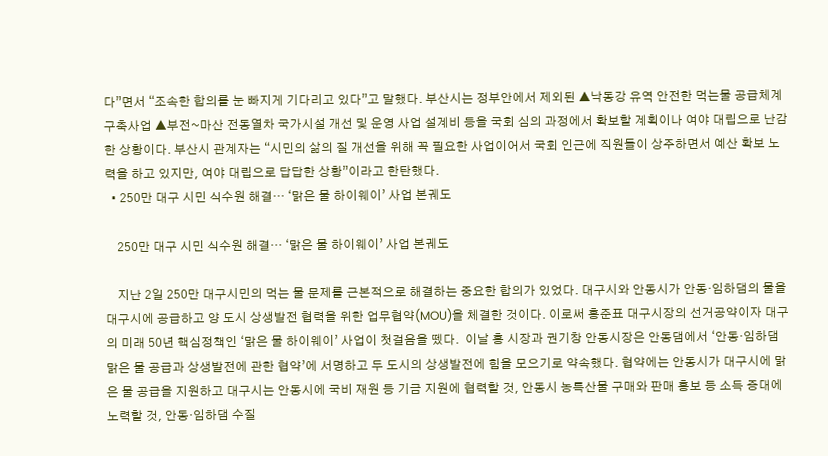다”면서 “조속한 합의를 눈 빠지게 기다리고 있다”고 말했다. 부산시는 정부안에서 제외된 ▲낙동강 유역 안전한 먹는물 공급체계 구축사업 ▲부전~마산 전동열차 국가시설 개선 및 운영 사업 설계비 등을 국회 심의 과정에서 확보할 계획이나 여야 대립으로 난감한 상황이다. 부산시 관계자는 “시민의 삶의 질 개선을 위해 꼭 필요한 사업이어서 국회 인근에 직원들이 상주하면서 예산 확보 노력을 하고 있지만, 여야 대립으로 답답한 상황”이라고 한탄했다.
  • 250만 대구 시민 식수원 해결… ‘맑은 물 하이웨이’ 사업 본궤도

    250만 대구 시민 식수원 해결… ‘맑은 물 하이웨이’ 사업 본궤도

    지난 2일 250만 대구시민의 먹는 물 문제를 근본적으로 해결하는 중요한 합의가 있었다. 대구시와 안동시가 안동·임하댐의 물을 대구시에 공급하고 양 도시 상생발전 협력을 위한 업무협약(MOU)을 체결한 것이다. 이로써 홍준표 대구시장의 선거공약이자 대구의 미래 50년 핵심정책인 ‘맑은 물 하이웨이’ 사업이 첫걸음을 뗐다.  이날 홍 시장과 권기창 안동시장은 안동댐에서 ‘안동·임하댐 맑은 물 공급과 상생발전에 관한 협약’에 서명하고 두 도시의 상생발전에 힘을 모으기로 약속했다. 협약에는 안동시가 대구시에 맑은 물 공급을 지원하고 대구시는 안동시에 국비 재원 등 기금 지원에 협력할 것, 안동시 농특산물 구매와 판매 홍보 등 소득 증대에 노력할 것, 안동·임하댐 수질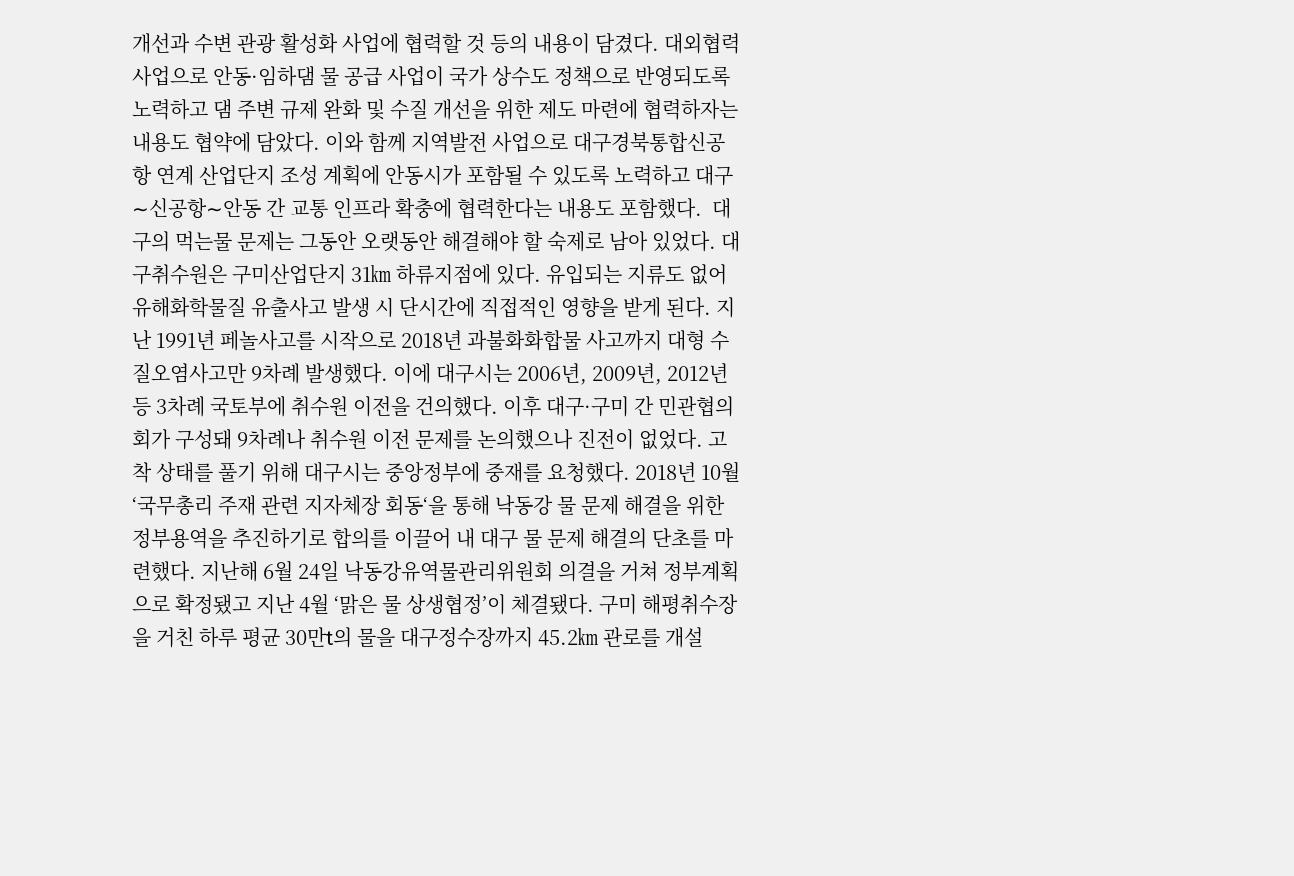개선과 수변 관광 활성화 사업에 협력할 것 등의 내용이 담겼다. 대외협력 사업으로 안동·임하댐 물 공급 사업이 국가 상수도 정책으로 반영되도록 노력하고 댐 주변 규제 완화 및 수질 개선을 위한 제도 마련에 협력하자는 내용도 협약에 담았다. 이와 함께 지역발전 사업으로 대구경북통합신공항 연계 산업단지 조성 계획에 안동시가 포함될 수 있도록 노력하고 대구∼신공항∼안동 간 교통 인프라 확충에 협력한다는 내용도 포함했다.  대구의 먹는물 문제는 그동안 오랫동안 해결해야 할 숙제로 남아 있었다. 대구취수원은 구미산업단지 31㎞ 하류지점에 있다. 유입되는 지류도 없어 유해화학물질 유출사고 발생 시 단시간에 직접적인 영향을 받게 된다. 지난 1991년 페놀사고를 시작으로 2018년 과불화화합물 사고까지 대형 수질오염사고만 9차례 발생했다. 이에 대구시는 2006년, 2009년, 2012년 등 3차례 국토부에 취수원 이전을 건의했다. 이후 대구·구미 간 민관협의회가 구성돼 9차례나 취수원 이전 문제를 논의했으나 진전이 없었다. 고착 상태를 풀기 위해 대구시는 중앙정부에 중재를 요청했다. 2018년 10월 ‘국무총리 주재 관련 지자체장 회동‘을 통해 낙동강 물 문제 해결을 위한 정부용역을 추진하기로 합의를 이끌어 내 대구 물 문제 해결의 단초를 마련했다. 지난해 6월 24일 낙동강유역물관리위원회 의결을 거쳐 정부계획으로 확정됐고 지난 4월 ‘맑은 물 상생협정’이 체결됐다. 구미 해평취수장을 거친 하루 평균 30만t의 물을 대구정수장까지 45.2㎞ 관로를 개설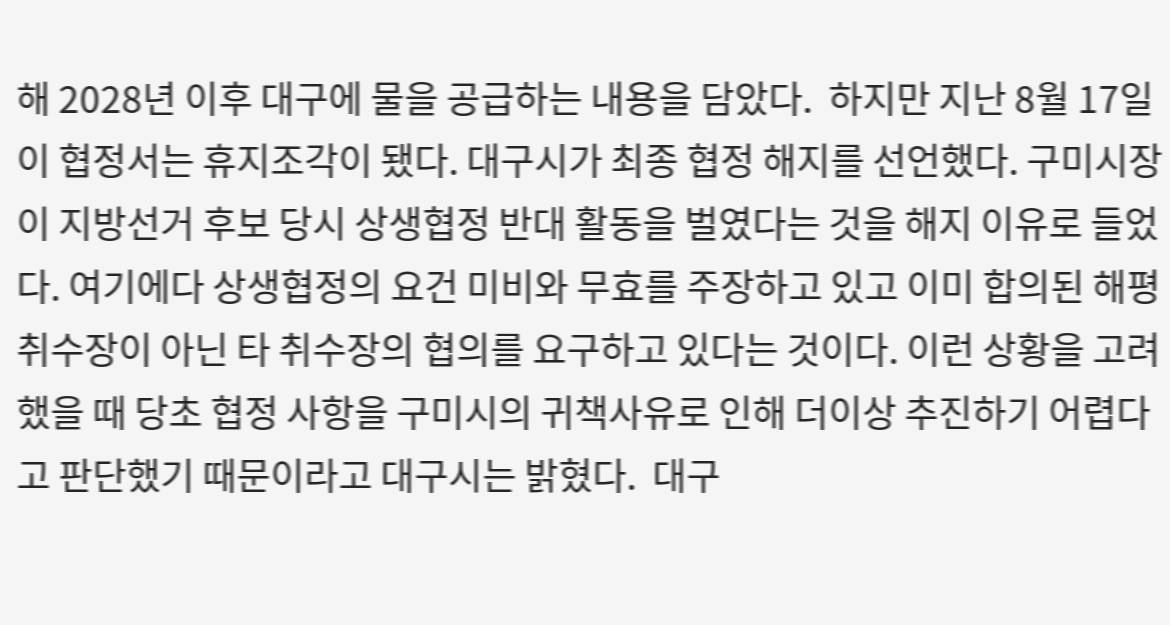해 2028년 이후 대구에 물을 공급하는 내용을 담았다.  하지만 지난 8월 17일 이 협정서는 휴지조각이 됐다. 대구시가 최종 협정 해지를 선언했다. 구미시장이 지방선거 후보 당시 상생협정 반대 활동을 벌였다는 것을 해지 이유로 들었다. 여기에다 상생협정의 요건 미비와 무효를 주장하고 있고 이미 합의된 해평취수장이 아닌 타 취수장의 협의를 요구하고 있다는 것이다. 이런 상황을 고려했을 때 당초 협정 사항을 구미시의 귀책사유로 인해 더이상 추진하기 어렵다고 판단했기 때문이라고 대구시는 밝혔다.  대구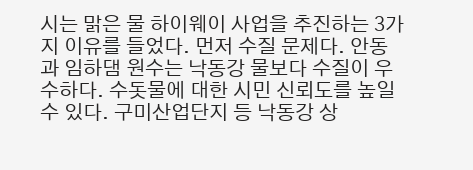시는 맑은 물 하이웨이 사업을 추진하는 3가지 이유를 들었다. 먼저 수질 문제다. 안동과 임하댐 원수는 낙동강 물보다 수질이 우수하다. 수돗물에 대한 시민 신뢰도를 높일 수 있다. 구미산업단지 등 낙동강 상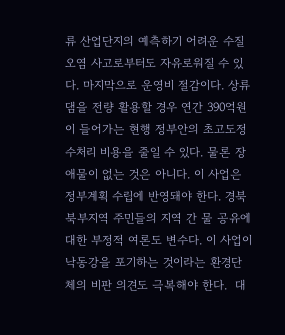류 산업단지의 예측하기 어려운 수질오염 사고로부터도 자유로워질 수 있다. 마지막으로 운영비 절감이다. 상류 댐을 전량 활용할 경우 연간 390억원이 들어가는 현행 정부안의 초고도정수처리 비용을 줄일 수 있다. 물론 장애물이 없는 것은 아니다. 이 사업은 정부계획 수립에 반영돼야 한다. 경북 북부지역 주민들의 지역 간 물 공유에 대한 부정적 여론도 변수다. 이 사업이 낙동강을 포기하는 것이라는 환경단체의 비판 의견도 극복해야 한다.  대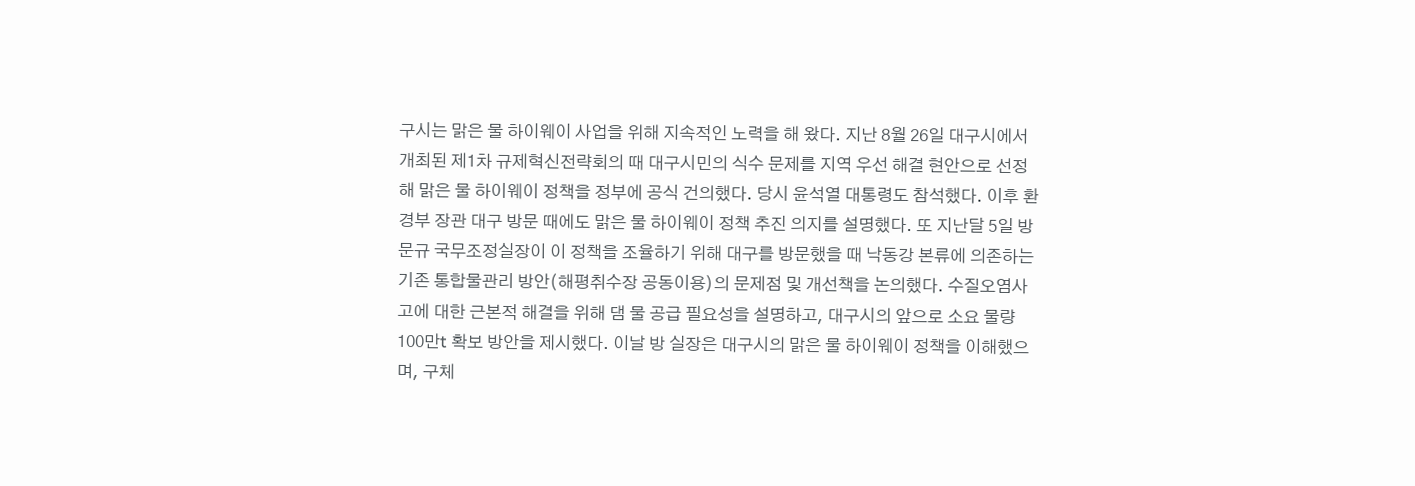구시는 맑은 물 하이웨이 사업을 위해 지속적인 노력을 해 왔다. 지난 8월 26일 대구시에서 개최된 제1차 규제혁신전략회의 때 대구시민의 식수 문제를 지역 우선 해결 현안으로 선정해 맑은 물 하이웨이 정책을 정부에 공식 건의했다. 당시 윤석열 대통령도 참석했다. 이후 환경부 장관 대구 방문 때에도 맑은 물 하이웨이 정책 추진 의지를 설명했다. 또 지난달 5일 방문규 국무조정실장이 이 정책을 조율하기 위해 대구를 방문했을 때 낙동강 본류에 의존하는 기존 통합물관리 방안(해평취수장 공동이용)의 문제점 및 개선책을 논의했다. 수질오염사고에 대한 근본적 해결을 위해 댐 물 공급 필요성을 설명하고, 대구시의 앞으로 소요 물량 100만t 확보 방안을 제시했다. 이날 방 실장은 대구시의 맑은 물 하이웨이 정책을 이해했으며, 구체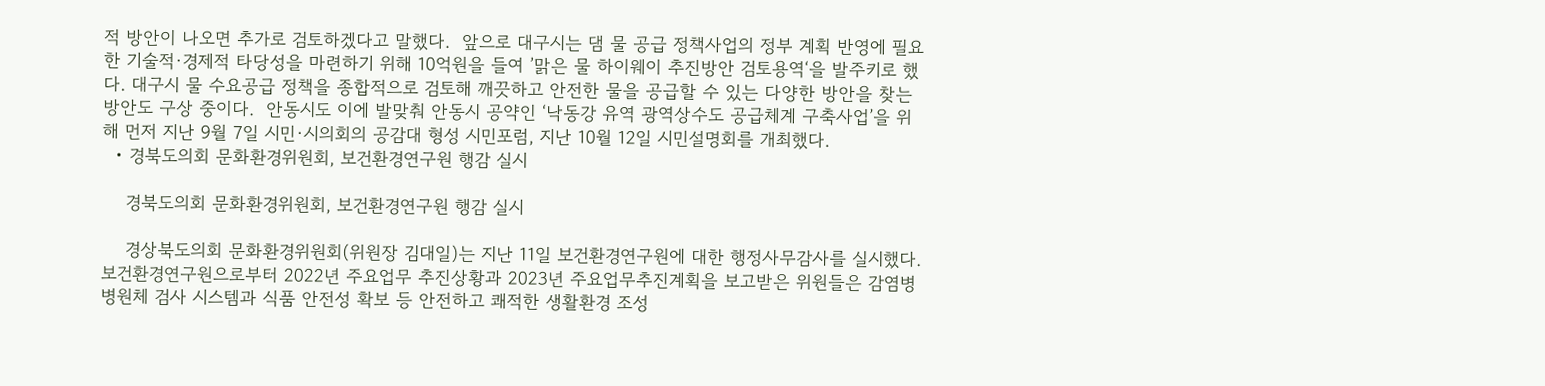적 방안이 나오면 추가로 검토하겠다고 말했다.  앞으로 대구시는 댐 물 공급 정책사업의 정부 계획 반영에 필요한 기술적·경제적 타당성을 마련하기 위해 10억원을 들여 ’맑은 물 하이웨이 추진방안 검토용역‘을 발주키로 했다. 대구시 물 수요공급 정책을 종합적으로 검토해 깨끗하고 안전한 물을 공급할 수 있는 다양한 방안을 찾는 방안도 구상 중이다.  안동시도 이에 발맞춰 안동시 공약인 ‘낙동강 유역 광역상수도 공급체계 구축사업’을 위해 먼저 지난 9월 7일 시민·시의회의 공감대 형성 시민포럼, 지난 10월 12일 시민설명회를 개최했다.
  • 경북도의회 문화환경위원회, 보건환경연구원 행감 실시

    경북도의회 문화환경위원회, 보건환경연구원 행감 실시

    경상북도의회 문화환경위원회(위원장 김대일)는 지난 11일 보건환경연구원에 대한 행정사무감사를 실시했다. 보건환경연구원으로부터 2022년 주요업무 추진상황과 2023년 주요업무추진계획을 보고받은 위원들은 감염병 병원체 검사 시스템과 식품 안전성 확보 등 안전하고 쾌적한 생활환경 조성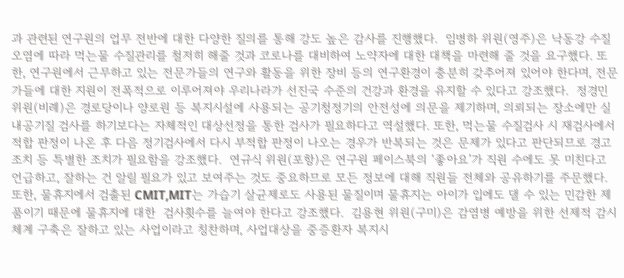과 관련된 연구원의 업무 전반에 대한 다양한 질의를 통해 강도 높은 감사를 진행했다.  임병하 위원(영주)은 낙동강 수질오염에 따라 먹는물 수질관리를 철저히 해줄 것과 코로나를 대비하여 노약자에 대한 대책을 마련해 줄 것을 요구했다. 또한, 연구원에서 근무하고 있는 전문가들의 연구와 활동을 위한 장비 등의 연구환경이 충분히 갖추어져 있어야 한다며, 전문가들에 대한 지원이 전폭적으로 이루어져야 우리나라가 선진국 수준의 건강과 환경을 유지할 수 있다고 강조했다.  정경민 위원(비례)은 경로당이나 양로원 등 복지시설에 사용되는 공기청정기의 안전성에 의문을 제기하며, 의뢰되는 장소에만 실내공기질 검사를 하기보다는 자체적인 대상선정을 통한 검사가 필요하다고 역설했다. 또한, 먹는물 수질검사 시 재검사에서 적합 판정이 나온 후 다음 정기검사에서 다시 부적합 판정이 나오는 경우가 반복되는 것은 문제가 있다고 판단되므로 경고조치 등 특별한 조치가 필요함을 강조했다.  연규식 위원(포항)은 연구원 페이스북의 ‘좋아요’가 직원 수에도 못 미친다고 언급하고, 잘하는 건 알릴 필요가 있고 보여주는 것도 중요하므로 모든 정보에 대해 직원들 전체와 공유하기를 주문했다. 또한, 물휴지에서 검출된 CMIT,MIT는 가습기 살균제로도 사용된 물질이며 물휴지는 아이가 입에도 댈 수 있는 민감한 제품이기 때문에 물휴지에 대한  검사횟수를 늘여야 한다고 강조했다.  김용현 위원(구미)은 감염병 예방을 위한 선제적 감시체계 구축은 잘하고 있는 사업이라고 칭찬하며, 사업대상을 중증환자 복지시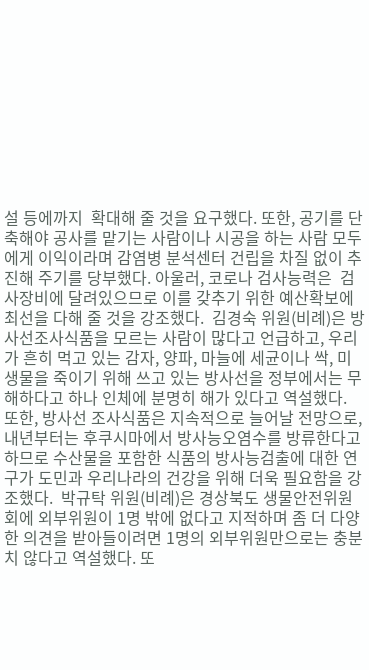설 등에까지  확대해 줄 것을 요구했다. 또한, 공기를 단축해야 공사를 맡기는 사람이나 시공을 하는 사람 모두에게 이익이라며 감염병 분석센터 건립을 차질 없이 추진해 주기를 당부했다. 아울러, 코로나 검사능력은  검사장비에 달려있으므로 이를 갖추기 위한 예산확보에 최선을 다해 줄 것을 강조했다.  김경숙 위원(비례)은 방사선조사식품을 모르는 사람이 많다고 언급하고, 우리가 흔히 먹고 있는 감자, 양파, 마늘에 세균이나 싹, 미생물을 죽이기 위해 쓰고 있는 방사선을 정부에서는 무해하다고 하나 인체에 분명히 해가 있다고 역설했다. 또한, 방사선 조사식품은 지속적으로 늘어날 전망으로, 내년부터는 후쿠시마에서 방사능오염수를 방류한다고 하므로 수산물을 포함한 식품의 방사능검출에 대한 연구가 도민과 우리나라의 건강을 위해 더욱 필요함을 강조했다.  박규탁 위원(비례)은 경상북도 생물안전위원회에 외부위원이 1명 밖에 없다고 지적하며 좀 더 다양한 의견을 받아들이려면 1명의 외부위원만으로는 충분치 않다고 역설했다. 또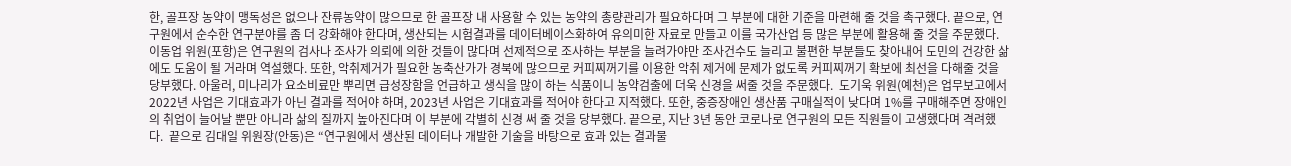한, 골프장 농약이 맹독성은 없으나 잔류농약이 많으므로 한 골프장 내 사용할 수 있는 농약의 총량관리가 필요하다며 그 부분에 대한 기준을 마련해 줄 것을 촉구했다. 끝으로, 연구원에서 순수한 연구분야를 좀 더 강화해야 한다며, 생산되는 시험결과를 데이터베이스화하여 유의미한 자료로 만들고 이를 국가산업 등 많은 부분에 활용해 줄 것을 주문했다.  이동업 위원(포항)은 연구원의 검사나 조사가 의뢰에 의한 것들이 많다며 선제적으로 조사하는 부분을 늘려가야만 조사건수도 늘리고 불편한 부분들도 찾아내어 도민의 건강한 삶에도 도움이 될 거라며 역설했다. 또한, 악취제거가 필요한 농축산가가 경북에 많으므로 커피찌꺼기를 이용한 악취 제거에 문제가 없도록 커피찌꺼기 확보에 최선을 다해줄 것을 당부했다. 아울러, 미나리가 요소비료만 뿌리면 급성장함을 언급하고 생식을 많이 하는 식품이니 농약검출에 더욱 신경을 써줄 것을 주문했다.  도기욱 위원(예천)은 업무보고에서 2022년 사업은 기대효과가 아닌 결과를 적어야 하며, 2023년 사업은 기대효과를 적어야 한다고 지적했다. 또한, 중증장애인 생산품 구매실적이 낮다며 1%를 구매해주면 장애인의 취업이 늘어날 뿐만 아니라 삶의 질까지 높아진다며 이 부분에 각별히 신경 써 줄 것을 당부했다. 끝으로, 지난 3년 동안 코로나로 연구원의 모든 직원들이 고생했다며 격려했다.  끝으로 김대일 위원장(안동)은 “연구원에서 생산된 데이터나 개발한 기술을 바탕으로 효과 있는 결과물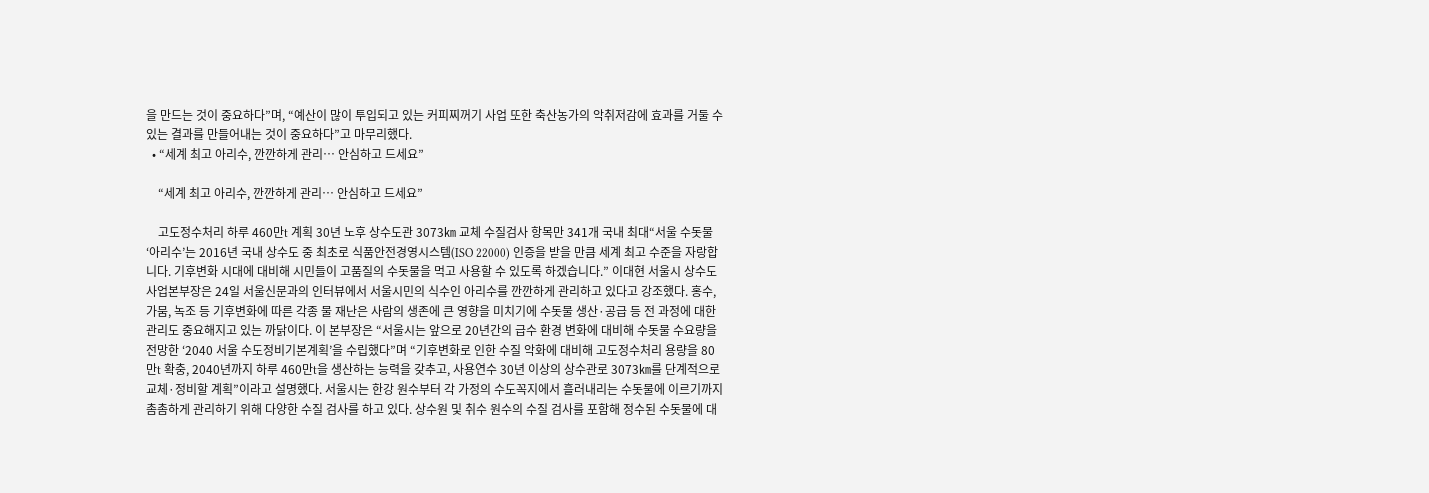을 만드는 것이 중요하다”며, “예산이 많이 투입되고 있는 커피찌꺼기 사업 또한 축산농가의 악취저감에 효과를 거둘 수 있는 결과를 만들어내는 것이 중요하다”고 마무리했다.
  • “세계 최고 아리수, 깐깐하게 관리… 안심하고 드세요”

    “세계 최고 아리수, 깐깐하게 관리… 안심하고 드세요”

    고도정수처리 하루 460만t 계획 30년 노후 상수도관 3073㎞ 교체 수질검사 항목만 341개 국내 최대“서울 수돗물 ‘아리수’는 2016년 국내 상수도 중 최초로 식품안전경영시스템(ISO 22000) 인증을 받을 만큼 세계 최고 수준을 자랑합니다. 기후변화 시대에 대비해 시민들이 고품질의 수돗물을 먹고 사용할 수 있도록 하겠습니다.” 이대현 서울시 상수도사업본부장은 24일 서울신문과의 인터뷰에서 서울시민의 식수인 아리수를 깐깐하게 관리하고 있다고 강조했다. 홍수, 가뭄, 녹조 등 기후변화에 따른 각종 물 재난은 사람의 생존에 큰 영향을 미치기에 수돗물 생산·공급 등 전 과정에 대한 관리도 중요해지고 있는 까닭이다. 이 본부장은 “서울시는 앞으로 20년간의 급수 환경 변화에 대비해 수돗물 수요량을 전망한 ‘2040 서울 수도정비기본계획’을 수립했다”며 “기후변화로 인한 수질 악화에 대비해 고도정수처리 용량을 80만t 확충, 2040년까지 하루 460만t을 생산하는 능력을 갖추고, 사용연수 30년 이상의 상수관로 3073㎞를 단계적으로 교체·정비할 계획”이라고 설명했다. 서울시는 한강 원수부터 각 가정의 수도꼭지에서 흘러내리는 수돗물에 이르기까지 촘촘하게 관리하기 위해 다양한 수질 검사를 하고 있다. 상수원 및 취수 원수의 수질 검사를 포함해 정수된 수돗물에 대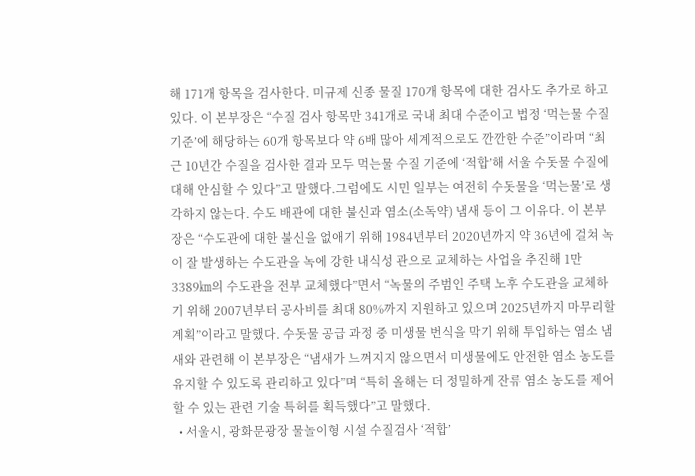해 171개 항목을 검사한다. 미규제 신종 물질 170개 항목에 대한 검사도 추가로 하고 있다. 이 본부장은 “수질 검사 항목만 341개로 국내 최대 수준이고 법정 ‘먹는물 수질 기준’에 해당하는 60개 항목보다 약 6배 많아 세계적으로도 깐깐한 수준”이라며 “최근 10년간 수질을 검사한 결과 모두 먹는물 수질 기준에 ‘적합’해 서울 수돗물 수질에 대해 안심할 수 있다”고 말했다.그럼에도 시민 일부는 여전히 수돗물을 ‘먹는물’로 생각하지 않는다. 수도 배관에 대한 불신과 염소(소독약) 냄새 등이 그 이유다. 이 본부장은 “수도관에 대한 불신을 없애기 위해 1984년부터 2020년까지 약 36년에 걸쳐 녹이 잘 발생하는 수도관을 녹에 강한 내식성 관으로 교체하는 사업을 추진해 1만 3389㎞의 수도관을 전부 교체했다”면서 “녹물의 주범인 주택 노후 수도관을 교체하기 위해 2007년부터 공사비를 최대 80%까지 지원하고 있으며 2025년까지 마무리할 계획”이라고 말했다. 수돗물 공급 과정 중 미생물 번식을 막기 위해 투입하는 염소 냄새와 관련해 이 본부장은 “냄새가 느껴지지 않으면서 미생물에도 안전한 염소 농도를 유지할 수 있도록 관리하고 있다”며 “특히 올해는 더 정밀하게 잔류 염소 농도를 제어할 수 있는 관련 기술 특허를 획득했다”고 말했다.
  • 서울시, 광화문광장 물놀이형 시설 수질검사 ‘적합’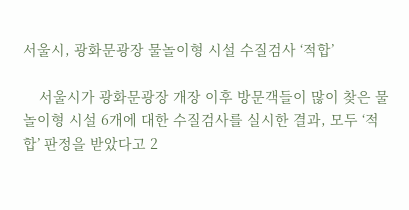서울시, 광화문광장 물놀이형 시설 수질검사 ‘적합’

    서울시가 광화문광장 개장 이후 방문객들이 많이 찾은 물놀이형 시설 6개에 대한 수질검사를 실시한 결과, 모두 ‘적합’ 판정을 받았다고 2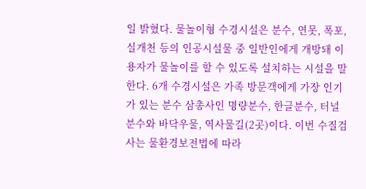일 밝혔다. 물놀이형 수경시설은 분수, 연못, 폭포, 실개천 등의 인공시설물 중 일반인에게 개방돼 이용자가 물놀이를 할 수 있도록 설치하는 시설을 말한다. 6개 수경시설은 가족 방문객에게 가장 인기가 있는 분수 삼총사인 명량분수, 한글분수, 터널분수와 바닥우물, 역사물길(2곳)이다. 이번 수질검사는 물환경보전법에 따라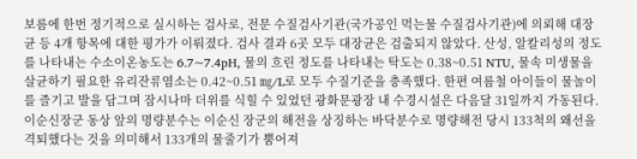보름에 한번 정기적으로 실시하는 검사로, 전문 수질검사기관(국가공인 먹는물 수질검사기관)에 의뢰해 대장균 등 4개 항목에 대한 평가가 이뤄졌다. 검사 결과 6곳 모두 대장균은 검출되지 않았다. 산성, 알칼리성의 정도를 나타내는 수소이온농도는 6.7~7.4pH, 물의 흐린 정도를 나타내는 탁도는 0.38~0.51 NTU, 물속 미생물을 살균하기 필요한 유리잔류염소는 0.42~0.51 ㎎/L로 모두 수질기준을 충족했다. 한편 여름철 아이들이 물놀이를 즐기고 발을 담그며 잠시나마 더위를 식힐 수 있었던 광화문광장 내 수경시설은 다음달 31일까지 가동된다. 이순신장군 동상 앞의 명량분수는 이순신 장군의 해전을 상징하는 바닥분수로 명량해전 당시 133척의 왜선을 격퇴했다는 것을 의미해서 133개의 물줄기가 뿜어져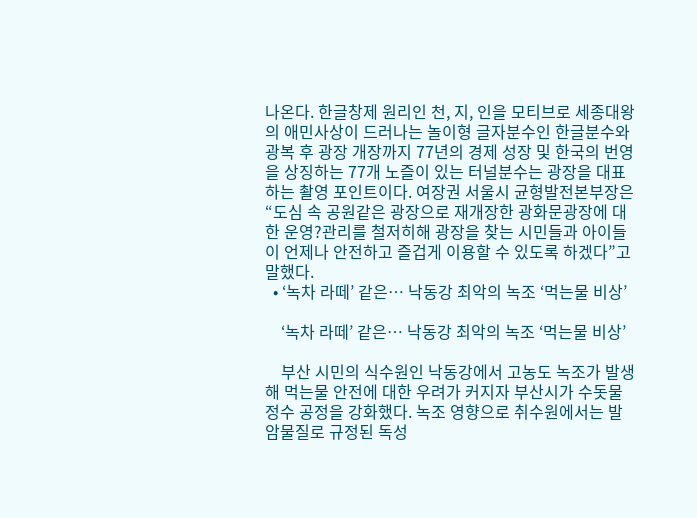나온다. 한글창제 원리인 천, 지, 인을 모티브로 세종대왕의 애민사상이 드러나는 놀이형 글자분수인 한글분수와 광복 후 광장 개장까지 77년의 경제 성장 및 한국의 번영을 상징하는 77개 노즐이 있는 터널분수는 광장을 대표하는 촬영 포인트이다. 여장권 서울시 균형발전본부장은 “도심 속 공원같은 광장으로 재개장한 광화문광장에 대한 운영?관리를 철저히해 광장을 찾는 시민들과 아이들이 언제나 안전하고 즐겁게 이용할 수 있도록 하겠다”고 말했다.
  • ‘녹차 라떼’ 같은… 낙동강 최악의 녹조 ‘먹는물 비상’

    ‘녹차 라떼’ 같은… 낙동강 최악의 녹조 ‘먹는물 비상’

    부산 시민의 식수원인 낙동강에서 고농도 녹조가 발생해 먹는물 안전에 대한 우려가 커지자 부산시가 수돗물 정수 공정을 강화했다. 녹조 영향으로 취수원에서는 발암물질로 규정된 독성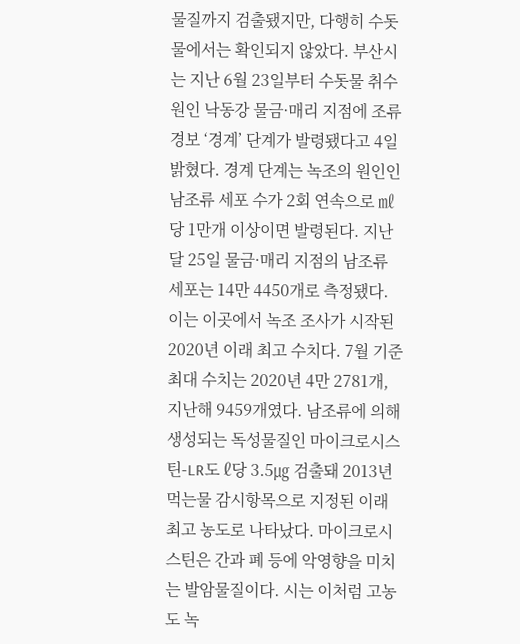물질까지 검출됐지만, 다행히 수돗물에서는 확인되지 않았다. 부산시는 지난 6월 23일부터 수돗물 취수원인 낙동강 물금·매리 지점에 조류경보 ‘경계’ 단계가 발령됐다고 4일 밝혔다. 경계 단계는 녹조의 원인인 남조류 세포 수가 2회 연속으로 ㎖당 1만개 이상이면 발령된다. 지난달 25일 물금·매리 지점의 남조류 세포는 14만 4450개로 측정됐다. 이는 이곳에서 녹조 조사가 시작된 2020년 이래 최고 수치다. 7월 기준 최대 수치는 2020년 4만 2781개, 지난해 9459개였다. 남조류에 의해 생성되는 독성물질인 마이크로시스틴-LR도 ℓ당 3.5㎍ 검출돼 2013년 먹는물 감시항목으로 지정된 이래 최고 농도로 나타났다. 마이크로시스틴은 간과 폐 등에 악영향을 미치는 발암물질이다. 시는 이처럼 고농도 녹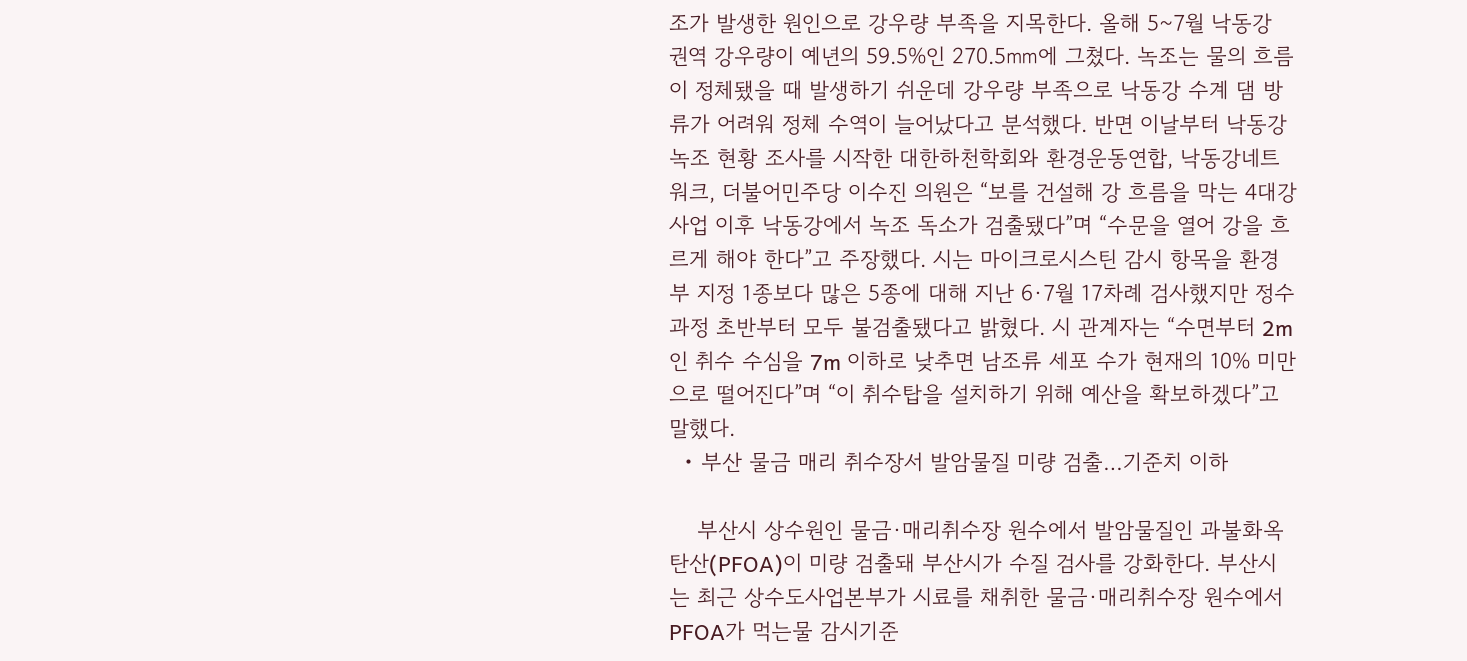조가 발생한 원인으로 강우량 부족을 지목한다. 올해 5~7월 낙동강 권역 강우량이 예년의 59.5%인 270.5㎜에 그쳤다. 녹조는 물의 흐름이 정체됐을 때 발생하기 쉬운데 강우량 부족으로 낙동강 수계 댐 방류가 어려워 정체 수역이 늘어났다고 분석했다. 반면 이날부터 낙동강 녹조 현황 조사를 시작한 대한하천학회와 환경운동연합, 낙동강네트워크, 더불어민주당 이수진 의원은 “보를 건설해 강 흐름을 막는 4대강 사업 이후 낙동강에서 녹조 독소가 검출됐다”며 “수문을 열어 강을 흐르게 해야 한다”고 주장했다. 시는 마이크로시스틴 감시 항목을 환경부 지정 1종보다 많은 5종에 대해 지난 6·7월 17차례 검사했지만 정수 과정 초반부터 모두 불검출됐다고 밝혔다. 시 관계자는 “수면부터 2m인 취수 수심을 7m 이하로 낮추면 남조류 세포 수가 현재의 10% 미만으로 떨어진다”며 “이 취수탑을 설치하기 위해 예산을 확보하겠다”고 말했다.
  • 부산 물금 매리 취수장서 발암물질 미량 검출…기준치 이하

    부산시 상수원인 물금·매리취수장 원수에서 발암물질인 과불화옥탄산(PFOA)이 미량 검출돼 부산시가 수질 검사를 강화한다. 부산시는 최근 상수도사업본부가 시료를 채취한 물금·매리취수장 원수에서 PFOA가 먹는물 감시기준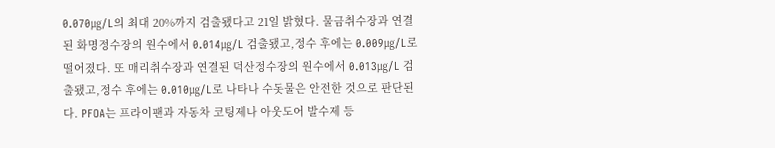0.070㎍/L의 최대 20%까지 검출됐다고 21일 밝혔다. 물금취수장과 연결된 화명정수장의 원수에서 0.014㎍/L 검출됐고,정수 후에는 0.009㎍/L로 떨어졌다. 또 매리취수장과 연결된 덕산정수장의 원수에서 0.013㎍/L 검출됐고,정수 후에는 0.010㎍/L로 나타나 수돗물은 안전한 것으로 판단된다. PFOA는 프라이팬과 자동차 코팅제나 아웃도어 발수제 등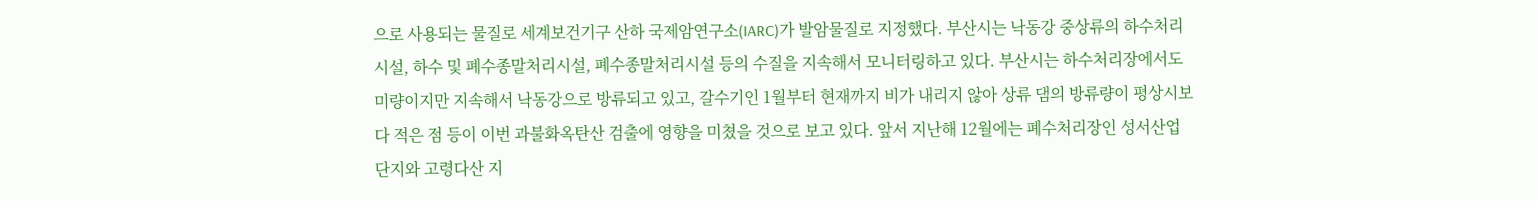으로 사용되는 물질로 세계보건기구 산하 국제암연구소(IARC)가 발암물질로 지정했다. 부산시는 낙동강 중상류의 하수처리시설, 하수 및 폐수종말처리시설, 폐수종말처리시설 등의 수질을 지속해서 모니터링하고 있다. 부산시는 하수처리장에서도 미량이지만 지속해서 낙동강으로 방류되고 있고, 갈수기인 1월부터 현재까지 비가 내리지 않아 상류 댐의 방류량이 평상시보다 적은 점 등이 이번 과불화옥탄산 검출에 영향을 미쳤을 것으로 보고 있다. 앞서 지난해 12월에는 폐수처리장인 성서산업단지와 고령다산 지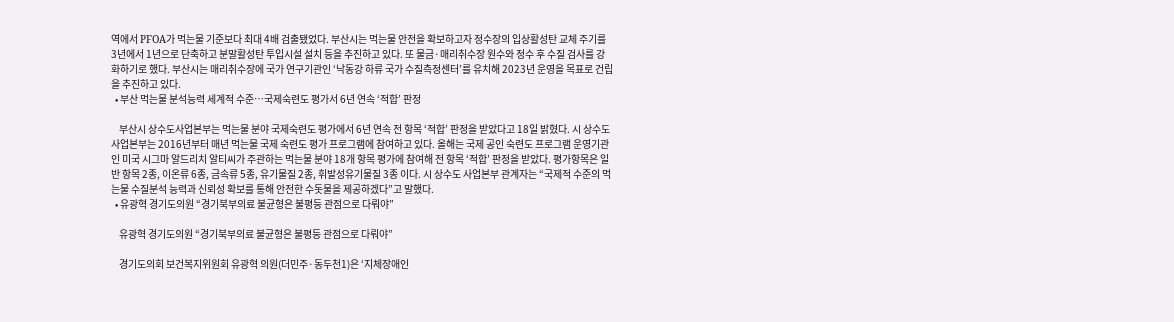역에서 PFOA가 먹는물 기준보다 최대 4배 검출됐었다. 부산시는 먹는물 안전을 확보하고자 정수장의 입상활성탄 교체 주기를 3년에서 1년으로 단축하고 분말활성탄 투입시설 설치 등을 추진하고 있다. 또 물금·매리취수장 원수와 정수 후 수질 검사를 강화하기로 했다. 부산시는 매리취수장에 국가 연구기관인 ‘낙동강 하류 국가 수질측정센터’를 유치해 2023년 운영을 목표로 건립을 추진하고 있다.
  • 부산 먹는물 분석능력 세계적 수준…국제숙련도 평가서 6년 연속 ‘적합’ 판정

    부산시 상수도사업본부는 먹는물 분야 국제숙련도 평가에서 6년 연속 전 항목 ‘적합’ 판정을 받았다고 18일 밝혔다. 시 상수도사업본부는 2016년부터 매년 먹는물 국제 숙련도 평가 프로그램에 참여하고 있다. 올해는 국제 공인 숙련도 프로그램 운영기관인 미국 시그마 알드리치 알티씨가 주관하는 먹는물 분야 18개 항목 평가에 참여해 전 항목 ‘적합’ 판정을 받았다. 평가항목은 일반 항목 2종, 이온류 6종, 금속류 5종, 유기물질 2종, 휘발성유기물질 3종 이다. 시 상수도 사업본부 관계자는 “국제적 수준의 먹는물 수질분석 능력과 신뢰성 확보를 통해 안전한 수돗물을 제공하겠다”고 말했다.
  • 유광혁 경기도의원 “경기북부의료 불균형은 불평등 관점으로 다뤄야”

    유광혁 경기도의원 “경기북부의료 불균형은 불평등 관점으로 다뤄야”

    경기도의회 보건복지위원회 유광혁 의원(더민주·동두천1)은 ‘지체장애인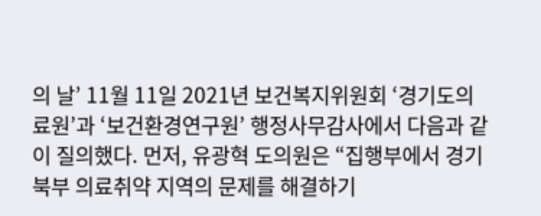의 날’ 11월 11일 2021년 보건복지위원회 ‘경기도의료원’과 ‘보건환경연구원’ 행정사무감사에서 다음과 같이 질의했다. 먼저, 유광혁 도의원은 “집행부에서 경기북부 의료취약 지역의 문제를 해결하기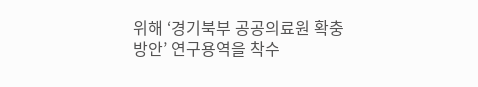위해 ‘경기북부 공공의료원 확충방안’ 연구용역을 착수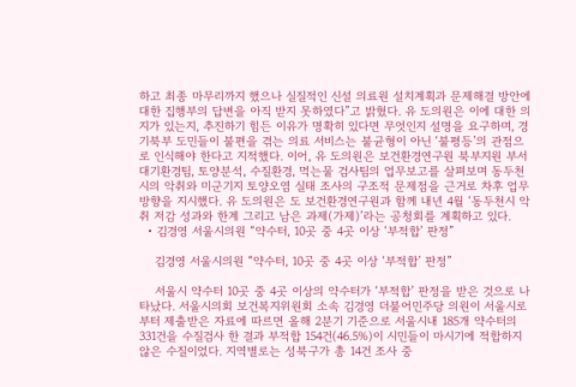하고 최종 마무리까지 했으나 실질적인 신설 의료원 설치계획과 문제해결 방안에 대한 집행부의 답변을 아직 받지 못하였다”고 밝혔다. 유 도의원은 이에 대한 의지가 있는지, 추진하기 힘든 이유가 명확히 있다면 무엇인지 설명을 요구하며, 경기북부 도민들이 불편을 겪는 의료 서비스는 불균형이 아닌 ‘불평등’의 관점으로 인식해야 한다고 지적했다. 이어, 유 도의원은 보건환경연구원 북부지원 부서 대기환경팀, 토양분석, 수질환경, 먹는물 검사팀의 업무보고를 살펴보며 동두천시의 악취와 미군기지 토양오염 실태 조사의 구조적 문제점을 근거로 차후 업무 방향을 지시했다. 유 도의원은 도 보건환경연구원과 함께 내년 4월 ‘동두천시 악취 저감 성과와 한계 그리고 남은 과제(가제)’라는 공청회를 계획하고 있다.
  • 김경영 서울시의원 “약수터, 10곳 중 4곳 이상 ‘부적합’ 판정”

    김경영 서울시의원 “약수터, 10곳 중 4곳 이상 ‘부적합’ 판정”

    서울시 약수터 10곳 중 4곳 이상의 약수터가 ‘부적합’ 판정을 받은 것으로 나타났다. 서울시의회 보건복지위원회 소속 김경영 더불어민주당 의원이 서울시로부터 제출받은 자료에 따르면 올해 2분기 기준으로 서울시내 185개 약수터의 331건을 수질검사 한 결과 부적합 154건(46.5%)이 시민들이 마시기에 적합하지 않은 수질이었다. 지역별로는 성북구가 총 14건 조사 중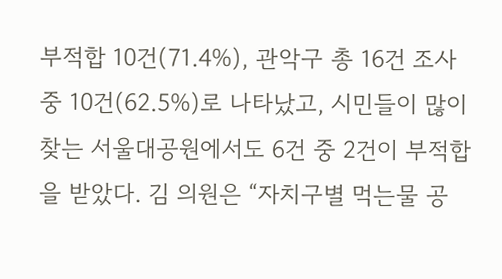부적합 10건(71.4%), 관악구 총 16건 조사 중 10건(62.5%)로 나타났고, 시민들이 많이 찾는 서울대공원에서도 6건 중 2건이 부적합을 받았다. 김 의원은 “자치구별 먹는물 공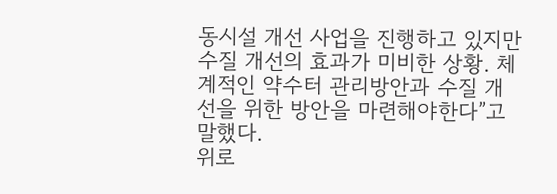동시설 개선 사업을 진행하고 있지만 수질 개선의 효과가 미비한 상황. 체계적인 약수터 관리방안과 수질 개선을 위한 방안을 마련해야한다”고 말했다.
위로